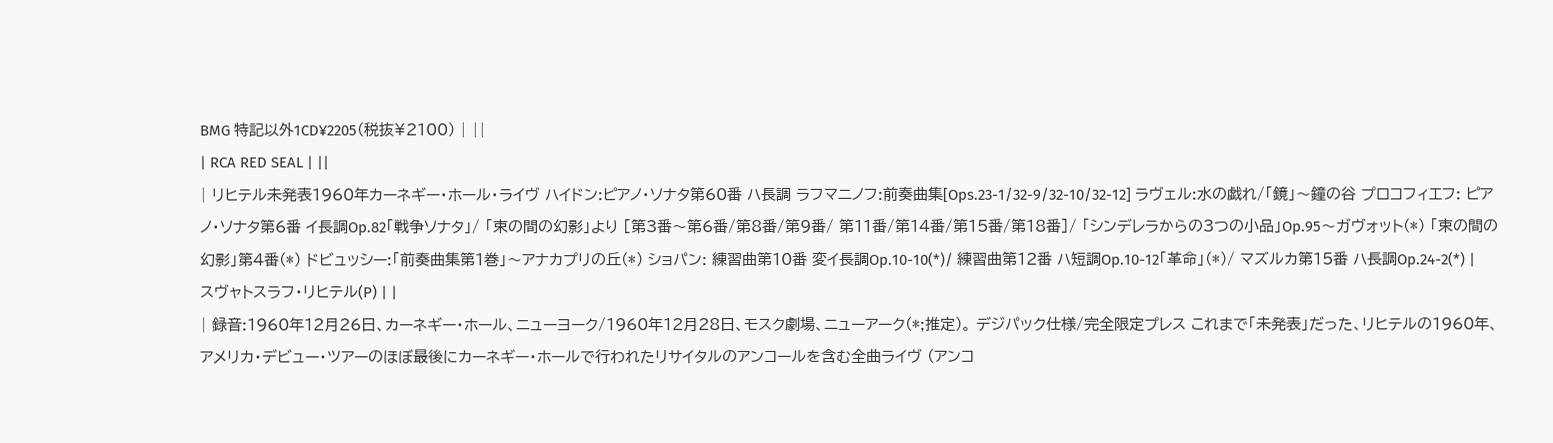BMG 特記以外1CD¥2205(税抜¥2100) | ||
| RCA RED SEAL | ||
| リヒテル未発表1960年カーネギー・ホール・ライヴ ハイドン:ピアノ・ソナタ第60番 ハ長調 ラフマニノフ:前奏曲集[Ops.23-1/32-9/32-10/32-12] ラヴェル:水の戯れ/「鏡」〜鐘の谷 プロコフィエフ: ピアノ・ソナタ第6番 イ長調Op.82「戦争ソナタ」/ 「束の間の幻影」より [第3番〜第6番/第8番/第9番/ 第11番/第14番/第15番/第18番]/ 「シンデレラからの3つの小品」Op.95〜ガヴォット(*) 「束の間の幻影」第4番(*) ドビュッシー:「前奏曲集第1巻」〜アナカプリの丘(*) ショパン: 練習曲第10番 変イ長調Op.10-10(*)/ 練習曲第12番 ハ短調Op.10-12「革命」(*)/ マズルカ第15番 ハ長調Op.24-2(*) |
スヴャトスラフ・リヒテル(P) | |
| 録音:1960年12月26日、カーネギー・ホール、ニューヨーク/1960年12月28日、モスク劇場、ニューアーク(*;推定)。 デジパック仕様/完全限定プレス これまで「未発表」だった、リヒテルの1960年、アメリカ・デビュー・ツアーのほぼ最後にカーネギー・ホールで行われたリサイタルのアンコールを含む全曲ライヴ (アンコ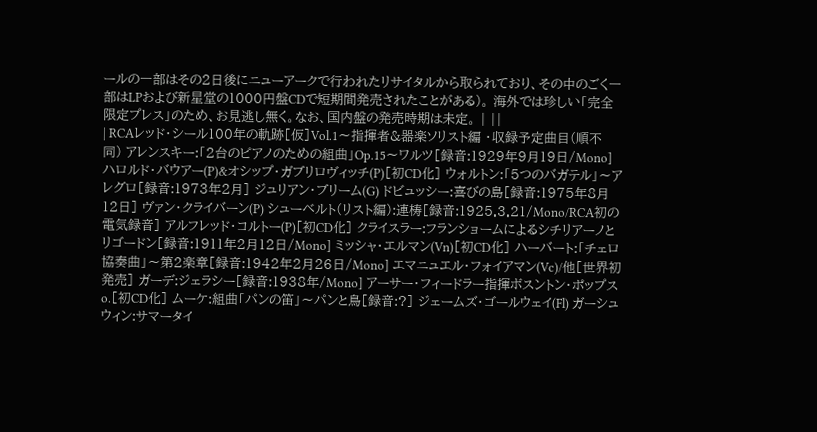ールの一部はその2日後にニューアークで行われたリサイタルから取られており、その中のごく一部はLPおよび新星堂の1000円盤CDで短期間発売されたことがある)。 海外では珍しい「完全限定プレス」のため、お見逃し無く。なお、国内盤の発売時期は未定。 | ||
| RCAレッド・シール100年の軌跡[仮]Vol.1〜指揮者&器楽ソリスト編 ・収録予定曲目(順不同) アレンスキー:「2台のピアノのための組曲」Op.15〜ワルツ[録音:1929年9月19日/Mono] ハロルド・バウアー(P)&オシップ・ガブリロヴィッチ(P)[初CD化] ウォルトン:「5つのバガテル」〜アレグロ[録音:1973年2月] ジュリアン・ブリーム(G) ドビュッシー:喜びの島[録音:1975年8月12日] ヴァン・クライバーン(P) シューベルト(リスト編):連梼[録音:1925.3.21/Mono/RCA初の電気録音] アルフレッド・コルトー(P)[初CD化] クライスラー:フランショームによるシチリアーノとリゴードン[録音:1911年2月12日/Mono] ミッシャ・エルマン(Vn)[初CD化] ハーバート:「チェロ協奏曲」〜第2楽章[録音:1942年2月26日/Mono] エマニュエル・フォイアマン(Vc)/他[世界初発売] ガーデ:ジェラシー[録音:1938年/Mono] アーサー・フィードラー指揮ボスントン・ポップスo.[初CD化] ムーケ:組曲「パンの笛」〜パンと鳥[録音:?] ジェームズ・ゴールウェイ(Fl) ガーシュウィン:サマータイ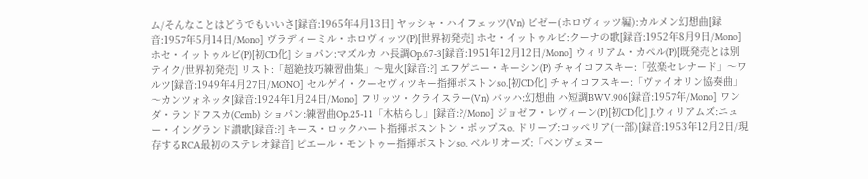ム/そんなことはどうでもいいさ[録音:1965年4月13日] ヤッシャ・ハイフェッツ(Vn) ビゼー(ホロヴィッツ編):カルメン幻想曲[録音:1957年5月14日/Mono] ヴラディーミル・ホロヴィッツ(P)[世界初発売] ホセ・イットゥルビ:クーナの歌[録音:1952年8月9日/Mono] ホセ・イットゥルビ(P)[初CD化] ショパン:マズルカ ハ長調Op.67-3[録音:1951年12月12日/Mono] ウィリアム・カペル(P)[既発売とは別テイク/世界初発売] リスト:「超絶技巧練習曲集」〜鬼火[録音:?] エフゲニー・キーシン(P) チャイコフスキー:「弦楽セレナード」〜ワルツ[録音:1949年4月27日/MONO] セルゲイ・クーセヴィツキー指揮ボストンso.[初CD化] チャイコフスキー:「ヴァイオリン協奏曲」〜カンツォネッタ[録音:1924年1月24日/Mono] フリッツ・クライスラー(Vn) バッハ:幻想曲 ハ短調BWV.906[録音:1957年/Mono] ワンダ・ランドフスカ(Cemb) ショパン:練習曲Op.25-11「木枯らし」[録音:?/Mono] ジョゼフ・レヴィーン(P)[初CD化] J.ウィリアムズ:ニュー・イングランド讃歌[録音:?] キース・ロックハート指揮ボスントン・ポップスo. ドリーブ:コッペリア(一部)[録音:1953年12月2日/現存するRCA最初のステレオ録音] ピエール・モントゥー指揮ボストンso. ベルリオーズ:「ベンヴェヌー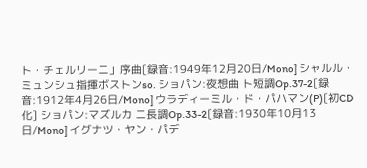ト・チェルリーニ」序曲[録音:1949年12月20日/Mono] シャルル・ミュンシュ指揮ボストンso. ショパン:夜想曲 ト短調Op.37-2[録音:1912年4月26日/Mono] ウラディーミル・ド・パハマン(P)[初CD化] ショパン:マズルカ ニ長調Op.33-2[録音:1930年10月13日/Mono] イグナツ・ヤン・パデ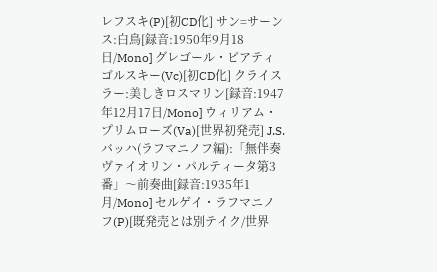レフスキ(P)[初CD化] サン=サーンス:白鳥[録音:1950年9月18日/Mono] グレゴール・ピアティゴルスキー(Vc)[初CD化] クライスラー:美しきロスマリン[録音:1947年12月17日/Mono] ウィリアム・プリムローズ(Va)[世界初発売] J.S.バッハ(ラフマニノフ編):「無伴奏ヴァイオリン・パルティータ第3番」〜前奏曲[録音:1935年1月/Mono] セルゲイ・ラフマニノフ(P)[既発売とは別テイク/世界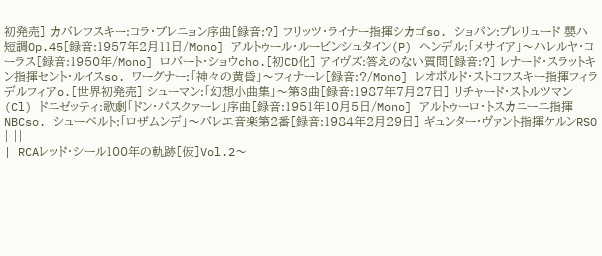初発売] カバレフスキー:コラ・ブレニョン序曲[録音:?] フリッツ・ライナー指揮シカゴso. ショパン:プレリュード 嬰ハ短調Op.45[録音:1957年2月11日/Mono] アルトゥール・ルービンシュタイン(P) ヘンデル:「メサイア」〜ハレルヤ・コーラス[録音:1950年/Mono] ロバート・ショウcho.[初CD化] アイヴズ:答えのない質問[録音:?] レナード・スラットキン指揮セント・ルイスso. ワーグナー:「神々の黄昏」〜フィナーレ[録音:?/Mono] レオポルド・ストコフスキー指揮フィラデルフィアo.[世界初発売] シューマン:「幻想小曲集」〜第3曲[録音:1987年7月27日] リチャード・ストルツマン(Cl) ドニゼッティ:歌劇「ドン・パスクァーレ」序曲[録音:1951年10月5日/Mono] アルトゥーロ・トスカニーニ指揮NBCso. シューベルト:「ロザムンデ」〜バレエ音楽第2番[録音:1984年2月29日] ギュンター・ヴァント指揮ケルンRSO | ||
| RCAレッド・シール100年の軌跡[仮]Vol.2〜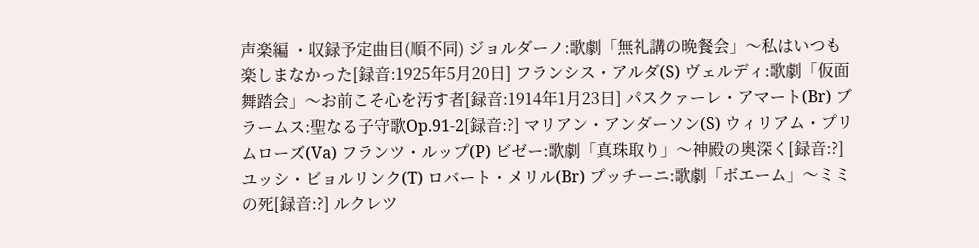声楽編 ・収録予定曲目(順不同) ジョルダーノ:歌劇「無礼講の晩餐会」〜私はいつも楽しまなかった[録音:1925年5月20日] フランシス・アルダ(S) ヴェルディ:歌劇「仮面舞踏会」〜お前こそ心を汚す者[録音:1914年1月23日] パスクァーレ・アマート(Br) ブラームス:聖なる子守歌Op.91-2[録音:?] マリアン・アンダーソン(S) ウィリアム・プリムローズ(Va) フランツ・ルップ(P) ビゼー:歌劇「真珠取り」〜神殿の奥深く[録音:?] ユッシ・ビョルリンク(T) ロバート・メリル(Br) プッチーニ:歌劇「ボエーム」〜ミミの死[録音:?] ルクレツ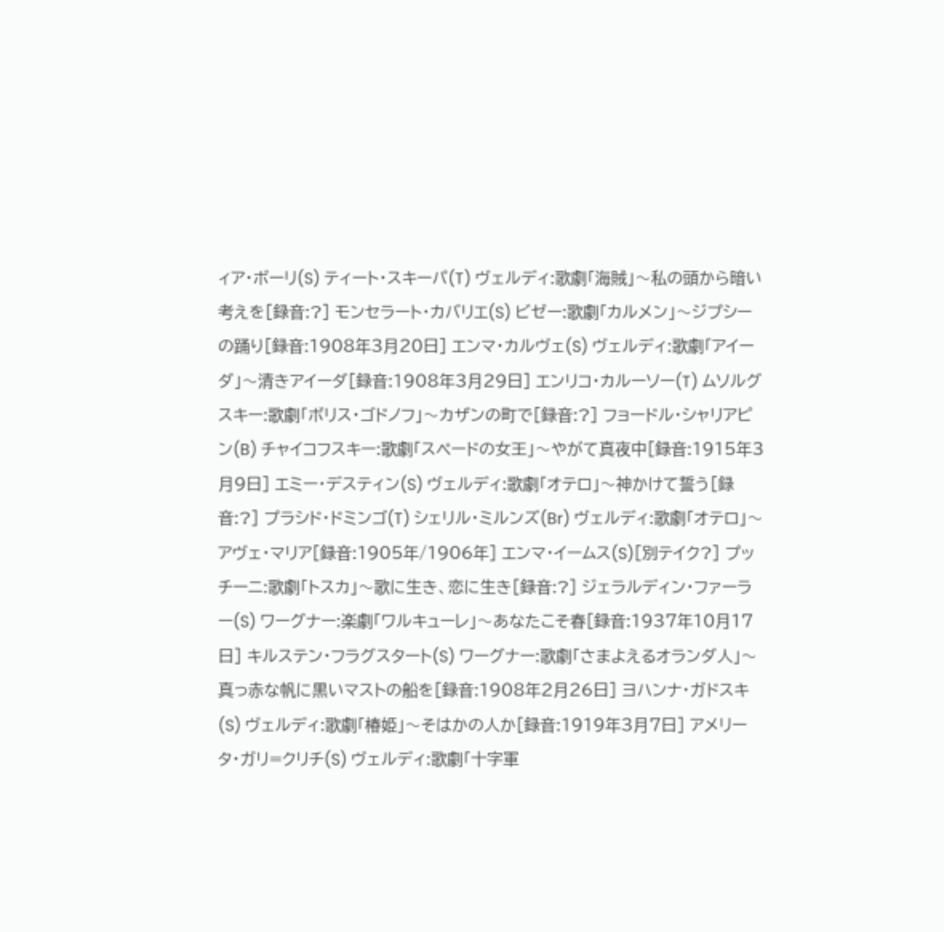ィア・ボーリ(S) ティート・スキーパ(T) ヴェルディ:歌劇「海賊」〜私の頭から暗い考えを[録音:?] モンセラート・カバリエ(S) ビゼー:歌劇「カルメン」〜ジプシーの踊り[録音:1908年3月20日] エンマ・カルヴェ(S) ヴェルディ:歌劇「アイーダ」〜清きアイーダ[録音:1908年3月29日] エンリコ・カルーソー(T) ムソルグスキー:歌劇「ボリス・ゴドノフ」〜カザンの町で[録音:?] フョードル・シャリアピン(B) チャイコフスキー:歌劇「スペードの女王」〜やがて真夜中[録音:1915年3月9日] エミー・デスティン(S) ヴェルディ:歌劇「オテロ」〜神かけて誓う[録音:?] プラシド・ドミンゴ(T) シェリル・ミルンズ(Br) ヴェルディ:歌劇「オテロ」〜アヴェ・マリア[録音:1905年/1906年] エンマ・イームス(S)[別テイク?] プッチーニ:歌劇「トスカ」〜歌に生き、恋に生き[録音:?] ジェラルディン・ファーラー(S) ワーグナー:楽劇「ワルキューレ」〜あなたこそ春[録音:1937年10月17日] キルステン・フラグスタート(S) ワーグナー:歌劇「さまよえるオランダ人」〜真っ赤な帆に黒いマストの船を[録音:1908年2月26日] ヨハンナ・ガドスキ(S) ヴェルディ:歌劇「椿姫」〜そはかの人か[録音:1919年3月7日] アメリータ・ガリ=クリチ(S) ヴェルディ:歌劇「十字軍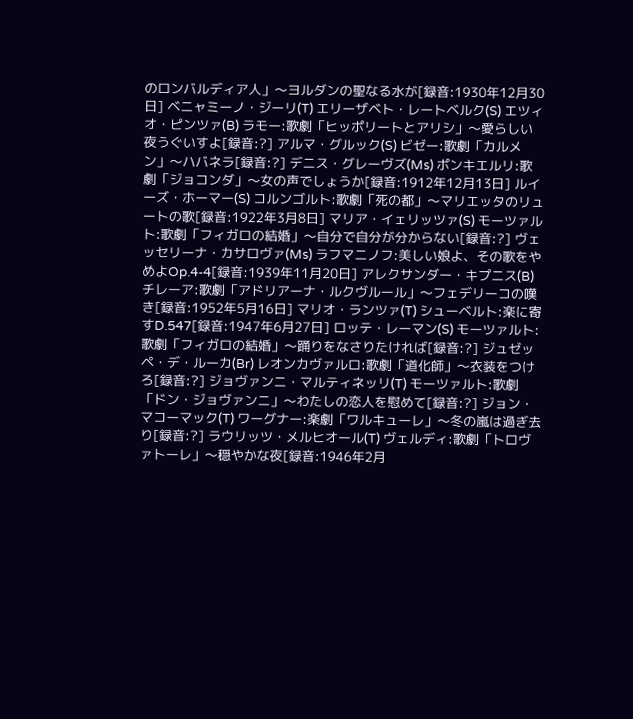のロンバルディア人」〜ヨルダンの聖なる水が[録音:1930年12月30日] ベニャミーノ・ジーリ(T) エリーザベト・レートベルク(S) エツィオ・ピンツァ(B) ラモー:歌劇「ヒッポリートとアリシ」〜愛らしい夜うぐいすよ[録音:?] アルマ・グルック(S) ビゼー:歌劇「カルメン」〜ハバネラ[録音:?] デニス・グレーヴズ(Ms) ポンキエルリ:歌劇「ジョコンダ」〜女の声でしょうか[録音:1912年12月13日] ルイーズ・ホーマー(S) コルンゴルト:歌劇「死の都」〜マリエッタのリュートの歌[録音:1922年3月8日] マリア・イェリッツァ(S) モーツァルト:歌劇「フィガロの結婚」〜自分で自分が分からない[録音:?] ヴェッセリーナ・カサロヴァ(Ms) ラフマニノフ:美しい娘よ、その歌をやめよOp.4-4[録音:1939年11月20日] アレクサンダー・キプニス(B) チレーア:歌劇「アドリアーナ・ルクヴルール」〜フェデリーコの嘆き[録音:1952年5月16日] マリオ・ランツァ(T) シューベルト:楽に寄すD.547[録音:1947年6月27日] ロッテ・レーマン(S) モーツァルト:歌劇「フィガロの結婚」〜踊りをなさりたければ[録音:?] ジュゼッペ・デ・ルーカ(Br) レオンカヴァルロ:歌劇「道化師」〜衣装をつけろ[録音:?] ジョヴァンニ・マルティネッリ(T) モーツァルト:歌劇「ドン・ジョヴァンニ」〜わたしの恋人を慰めて[録音:?] ジョン・マコーマック(T) ワーグナー:楽劇「ワルキューレ」〜冬の嵐は過ぎ去り[録音:?] ラウリッツ・メルヒオール(T) ヴェルディ:歌劇「トロヴァトーレ」〜穏やかな夜[録音:1946年2月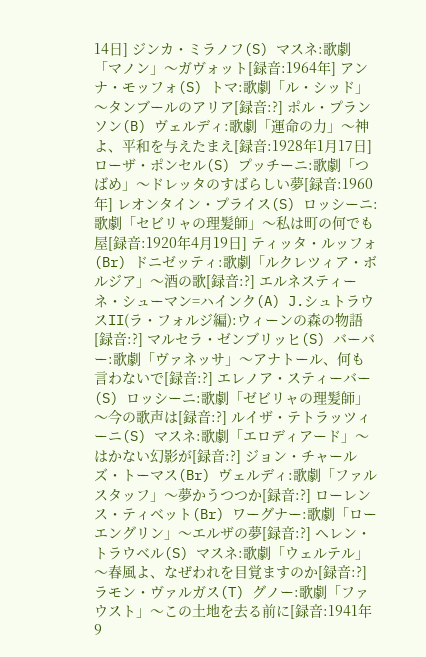14日] ジンカ・ミラノフ(S) マスネ:歌劇「マノン」〜ガヴォット[録音:1964年] アンナ・モッフォ(S) トマ:歌劇「ル・シッド」〜タンブールのアリア[録音:?] ポル・プランソン(B) ヴェルディ:歌劇「運命の力」〜神よ、平和を与えたまえ[録音:1928年1月17日] ローザ・ポンセル(S) プッチーニ:歌劇「つばめ」〜ドレッタのすばらしい夢[録音:1960年] レオンタイン・プライス(S) ロッシーニ:歌劇「セビリャの理髪師」〜私は町の何でも屋[録音:1920年4月19日] ティッタ・ルッフォ(Br) ドニゼッティ:歌劇「ルクレツィア・ボルジア」〜酒の歌[録音:?] エルネスティーネ・シューマン=ハインク(A) J.シュトラウスII(ラ・フォルジ編):ウィーンの森の物語[録音:?] マルセラ・ゼンブリッヒ(S) バーバー:歌劇「ヴァネッサ」〜アナトール、何も言わないで[録音:?] エレノア・スティーバー(S) ロッシーニ:歌劇「ゼビリャの理髪師」〜今の歌声は[録音:?] ルイザ・テトラッツィーニ(S) マスネ:歌劇「エロディアード」〜はかない幻影が[録音:?] ジョン・チャールズ・トーマス(Br) ヴェルディ:歌劇「ファルスタッフ」〜夢かうつつか[録音:?] ローレンス・ティベット(Br) ワーグナー:歌劇「ローエングリン」〜エルザの夢[録音:?] ヘレン・トラウベル(S) マスネ:歌劇「ウェルテル」〜春風よ、なぜわれを目覚ますのか[録音:?] ラモン・ヴァルガス(T) グノー:歌劇「ファウスト」〜この土地を去る前に[録音:1941年9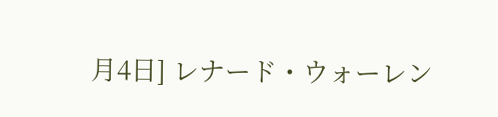月4日] レナード・ウォーレン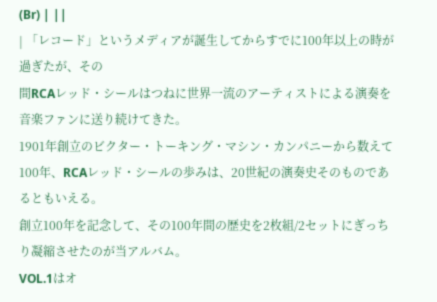(Br) | ||
| 「レコード」というメディアが誕生してからすでに100年以上の時が過ぎたが、その
間RCAレッド・シールはつねに世界一流のアーティストによる演奏を音楽ファンに送り続けてきた。
1901年創立のビクター・トーキング・マシン・カンパニーから数えて100年、RCAレッド・シールの歩みは、20世紀の演奏史そのものであるともいえる。
創立100年を記念して、その100年間の歴史を2枚組/2セットにぎっちり凝縮させたのが当アルバム。
VOL.1はオ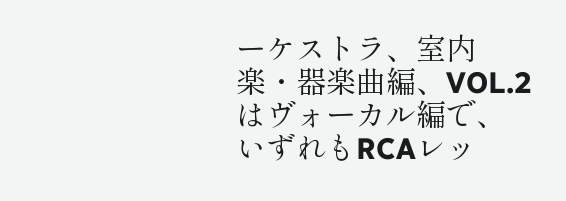ーケストラ、室内楽・器楽曲編、VOL.2はヴォーカル編で、いずれもRCAレッ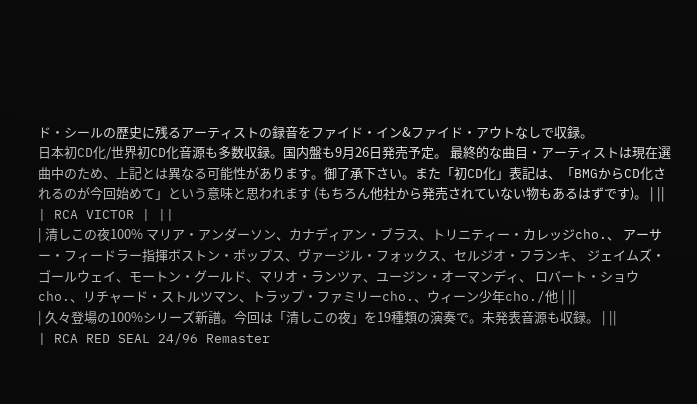ド・シールの歴史に残るアーティストの録音をファイド・イン&ファイド・アウトなしで収録。
日本初CD化/世界初CD化音源も多数収録。国内盤も9月26日発売予定。 最終的な曲目・アーティストは現在選曲中のため、上記とは異なる可能性があります。御了承下さい。また「初CD化」表記は、「BMGからCD化されるのが今回始めて」という意味と思われます (もちろん他社から発売されていない物もあるはずです)。 | ||
| RCA VICTOR | ||
| 清しこの夜100% マリア・アンダーソン、カナディアン・ブラス、トリニティー・カレッジcho.、 アーサー・フィードラー指揮ボストン・ポップス、ヴァージル・フォックス、セルジオ・フランキ、 ジェイムズ・ゴールウェイ、モートン・グールド、マリオ・ランツァ、ユージン・オーマンディ、 ロバート・ショウcho.、リチャード・ストルツマン、トラップ・ファミリーcho.、ウィーン少年cho./他 | ||
| 久々登場の100%シリーズ新譜。今回は「清しこの夜」を19種類の演奏で。未発表音源も収録。 | ||
| RCA RED SEAL 24/96 Remaster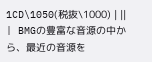1CD\1050(税抜\1000) | ||
| BMGの豊富な音源の中から、最近の音源を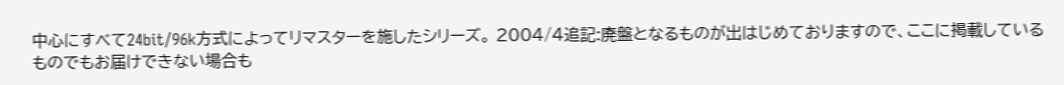中心にすべて24bit/96k方式によってリマスターを施したシリーズ。 2004/4追記:廃盤となるものが出はじめておりますので、ここに掲載しているものでもお届けできない場合も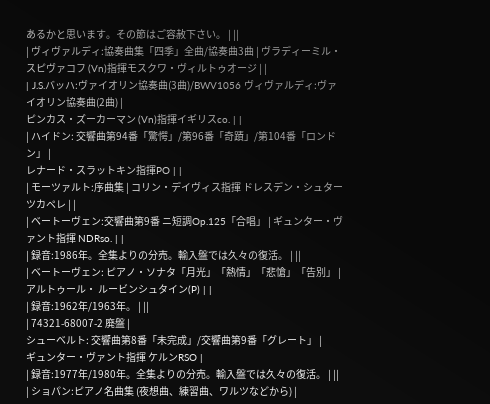あるかと思います。その節はご容赦下さい。 | ||
| ヴィヴァルディ:協奏曲集「四季」全曲/協奏曲3曲 | ヴラディーミル・スピヴァコフ (Vn)指揮モスクワ・ヴィルトゥオージ | |
| J.S.バッハ:ヴァイオリン協奏曲(3曲)/BWV1056 ヴィヴァルディ:ヴァイオリン協奏曲(2曲) |
ピンカス・ズーカーマン (Vn)指揮イギリスco. | |
| ハイドン: 交響曲第94番「驚愕」/第96番「奇蹟」/第104番「ロンドン」 |
レナード・スラットキン指揮PO | |
| モーツァルト:序曲集 | コリン・デイヴィス指揮 ドレスデン・シュターツカペレ | |
| ベートーヴェン:交響曲第9番 ニ短調Op.125「合唱」 | ギュンター・ヴァント指揮 NDRso. | |
| 録音:1986年。全集よりの分売。輸入盤では久々の復活。 | ||
| ベートーヴェン: ピアノ・ソナタ「月光」「熱情」「悲愴」「告別」 |
アルトゥール・ ルービンシュタイン(P) | |
| 録音:1962年/1963年。 | ||
| 74321-68007-2 廃盤 |
シューベルト: 交響曲第8番「未完成」/交響曲第9番「グレート」 |
ギュンター・ヴァント指揮 ケルンRSO |
| 録音:1977年/1980年。全集よりの分売。輸入盤では久々の復活。 | ||
| ショパン:ピアノ名曲集 (夜想曲、練習曲、ワルツなどから) |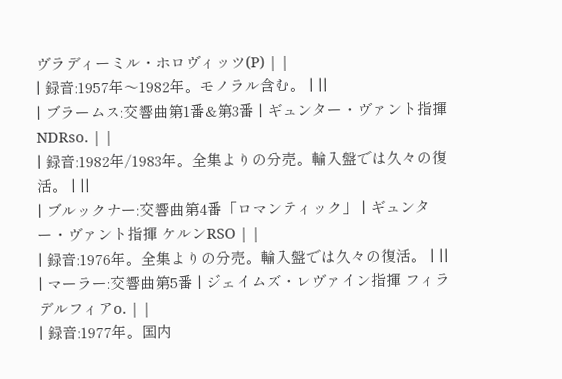ヴラディーミル・ホロヴィッツ(P) | |
| 録音:1957年〜1982年。モノラル含む。 | ||
| ブラームス:交響曲第1番&第3番 | ギュンター・ヴァント指揮 NDRso. | |
| 録音:1982年/1983年。全集よりの分売。輸入盤では久々の復活。 | ||
| ブルックナー:交響曲第4番「ロマンティック」 | ギュンター・ヴァント指揮 ケルンRSO | |
| 録音:1976年。全集よりの分売。輸入盤では久々の復活。 | ||
| マーラー:交響曲第5番 | ジェイムズ・レヴァイン指揮 フィラデルフィアo. | |
| 録音:1977年。国内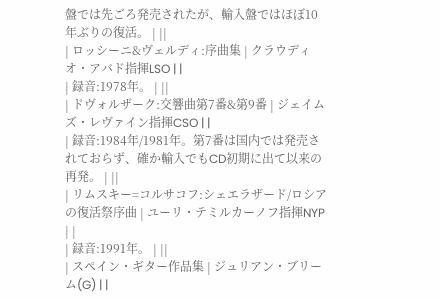盤では先ごろ発売されたが、輸入盤ではほぼ10年ぶりの復活。 | ||
| ロッシーニ&ヴェルディ:序曲集 | クラウディオ・アバド指揮LSO | |
| 録音:1978年。 | ||
| ドヴォルザーク:交響曲第7番&第9番 | ジェイムズ・レヴァイン指揮CSO | |
| 録音:1984年/1981年。第7番は国内では発売されておらず、確か輸入でもCD初期に出て以来の再発。 | ||
| リムスキー=コルサコフ:シェエラザード/ロシアの復活祭序曲 | ユーリ・テミルカーノフ指揮NYP | |
| 録音:1991年。 | ||
| スペイン・ギター作品集 | ジュリアン・ブリーム(G) | |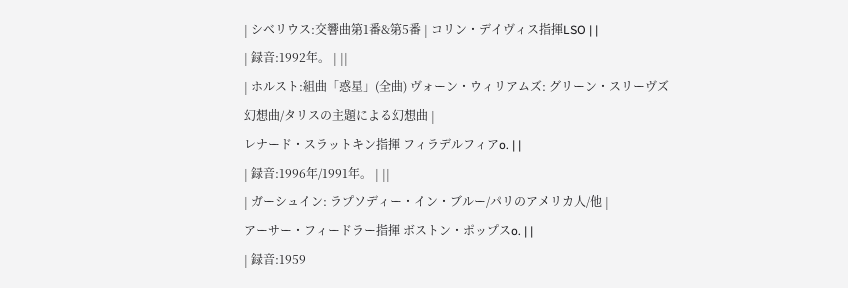| シベリウス:交響曲第1番&第5番 | コリン・デイヴィス指揮LSO | |
| 録音:1992年。 | ||
| ホルスト:組曲「惑星」(全曲) ヴォーン・ウィリアムズ: グリーン・スリーヴズ幻想曲/タリスの主題による幻想曲 |
レナード・スラットキン指揮 フィラデルフィアo. | |
| 録音:1996年/1991年。 | ||
| ガーシュイン: ラプソディー・イン・ブルー/パリのアメリカ人/他 |
アーサー・フィードラー指揮 ボストン・ポップスo. | |
| 録音:1959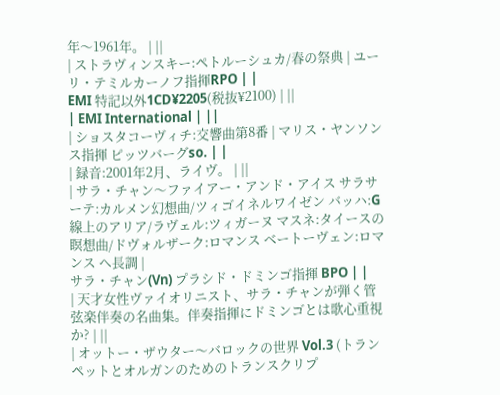年〜1961年。 | ||
| ストラヴィンスキー:ペトルーシュカ/春の祭典 | ユーリ・テミルカーノフ指揮RPO | |
EMI 特記以外1CD¥2205(税抜¥2100) | ||
| EMI International | ||
| ショスタコーヴィチ:交響曲第8番 | マリス・ヤンソンス指揮 ピッツバーグso. | |
| 録音:2001年2月、ライヴ。 | ||
| サラ・チャン〜ファイアー・アンド・アイス サラサーテ:カルメン幻想曲/ツィゴイネルワイゼン バッハ:G線上のアリア/ラヴェル:ツィガーヌ マスネ:タイースの瞑想曲/ドヴォルザーク:ロマンス ベートーヴェン:ロマンス ヘ長調 |
サラ・チャン(Vn) プラシド・ドミンゴ指揮 BPO | |
| 天才女性ヴァイオリニスト、サラ・チャンが弾く管弦楽伴奏の名曲集。伴奏指揮にドミンゴとは歌心重視か? | ||
| オットー・ザウター〜バロックの世界 Vol.3 (トランペットとオルガンのためのトランスクリプ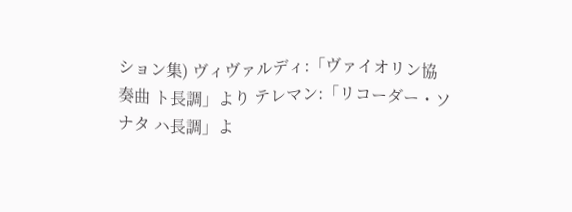ション集) ヴィヴァルディ:「ヴァイオリン協奏曲 ト長調」より テレマン:「リコーダー・ソナタ ハ長調」よ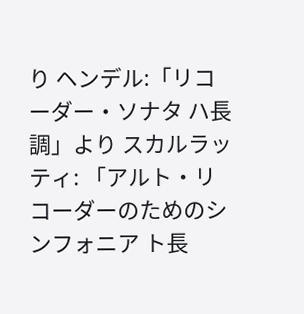り ヘンデル:「リコーダー・ソナタ ハ長調」より スカルラッティ: 「アルト・リコーダーのためのシンフォニア ト長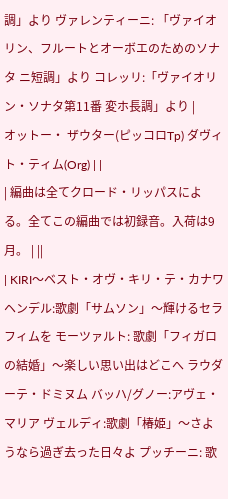調」より ヴァレンティーニ: 「ヴァイオリン、フルートとオーボエのためのソナタ ニ短調」より コレッリ:「ヴァイオリン・ソナタ第11番 変ホ長調」より |
オットー・ ザウター(ピッコロTp) ダヴィト・ティム(Org) | |
| 編曲は全てクロード・リッパスによる。全てこの編曲では初録音。入荷は9月。 | ||
| KIRI〜ベスト・オヴ・キリ・テ・カナワ ヘンデル:歌劇「サムソン」〜輝けるセラフィムを モーツァルト: 歌劇「フィガロの結婚」〜楽しい思い出はどこへ ラウダーテ・ドミヌム バッハ/グノー:アヴェ・マリア ヴェルディ:歌劇「椿姫」〜さようなら過ぎ去った日々よ プッチーニ: 歌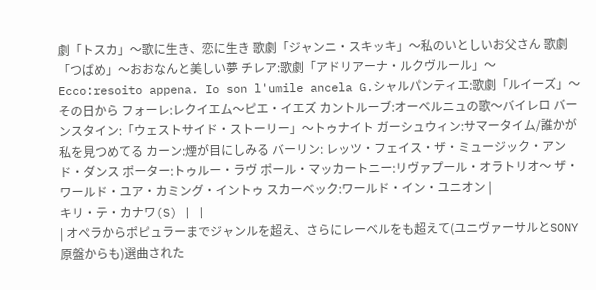劇「トスカ」〜歌に生き、恋に生き 歌劇「ジャンニ・スキッキ」〜私のいとしいお父さん 歌劇「つばめ」〜おおなんと美しい夢 チレア:歌劇「アドリアーナ・ルクヴルール」〜 Ecco:resoito appena. Io son l'umile ancela G.シャルパンティエ:歌劇「ルイーズ」〜その日から フォーレ:レクイエム〜ピエ・イエズ カントルーブ:オーベルニュの歌〜バイレロ バーンスタイン:「ウェストサイド・ストーリー」〜トゥナイト ガーシュウィン:サマータイム/誰かが私を見つめてる カーン:煙が目にしみる バーリン: レッツ・フェイス・ザ・ミュージック・アンド・ダンス ポーター:トゥルー・ラヴ ポール・マッカートニー:リヴァプール・オラトリオ〜 ザ・ワールド・ユア・カミング・イントゥ スカーベック:ワールド・イン・ユニオン |
キリ・テ・カナワ(S) | |
| オペラからポピュラーまでジャンルを超え、さらにレーベルをも超えて(ユニヴァーサルとSONY原盤からも)選曲された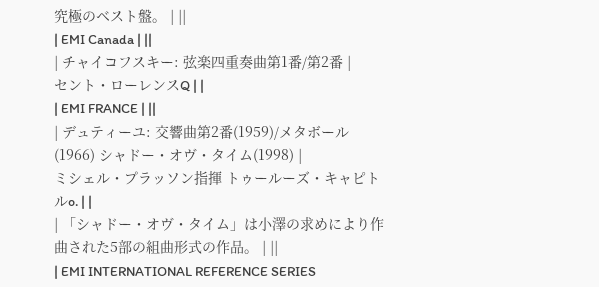究極のベスト盤。 | ||
| EMI Canada | ||
| チャイコフスキー: 弦楽四重奏曲第1番/第2番 |
セント・ローレンスQ | |
| EMI FRANCE | ||
| デュティーユ: 交響曲第2番(1959)/メタボール(1966) シャドー・オヴ・タイム(1998) |
ミシェル・プラッソン指揮 トゥールーズ・キャピトルo. | |
| 「シャドー・オヴ・タイム」は小澤の求めにより作曲された5部の組曲形式の作品。 | ||
| EMI INTERNATIONAL REFERENCE SERIES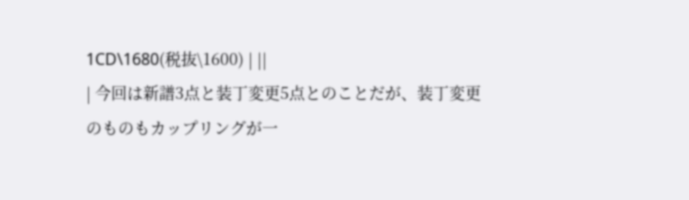1CD\1680(税抜\1600) | ||
| 今回は新譜3点と装丁変更5点とのことだが、装丁変更のものもカップリングが一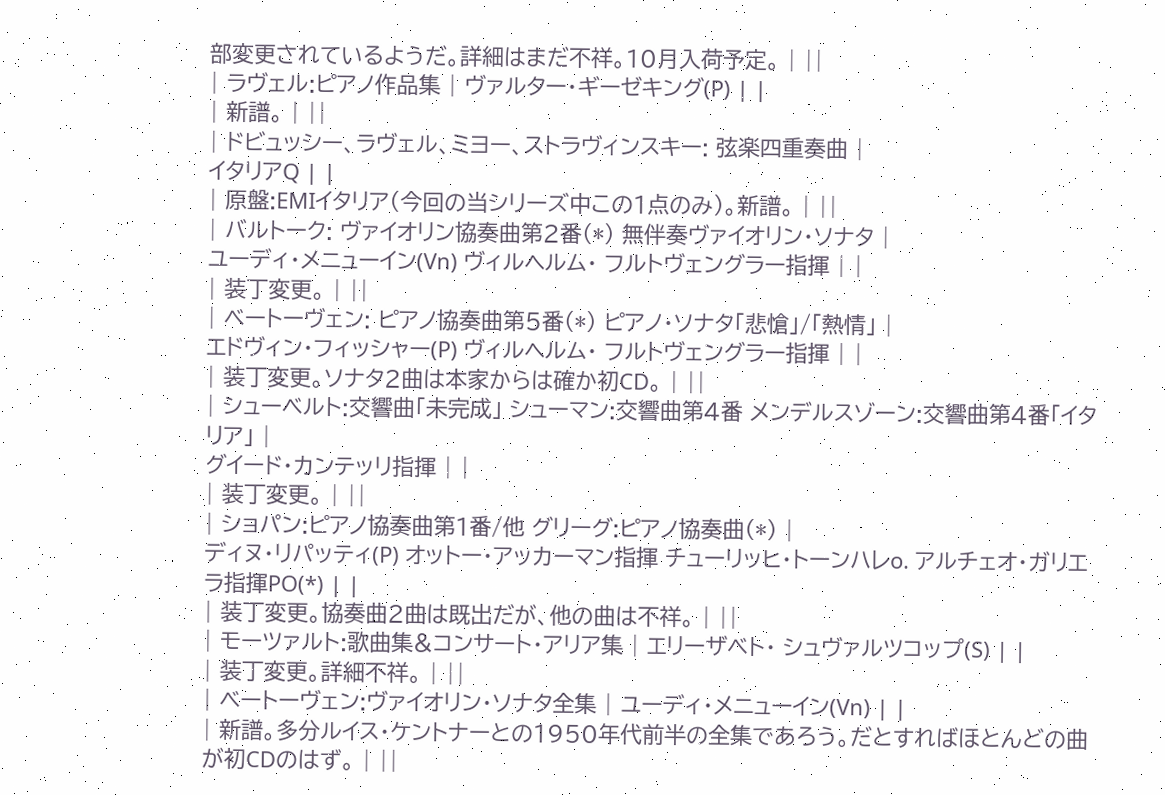部変更されているようだ。詳細はまだ不祥。10月入荷予定。 | ||
| ラヴェル:ピアノ作品集 | ヴァルター・ギーゼキング(P) | |
| 新譜。 | ||
| ドビュッシー、ラヴェル、ミヨー、ストラヴィンスキー: 弦楽四重奏曲 |
イタリアQ | |
| 原盤:EMIイタリア(今回の当シリーズ中この1点のみ)。新譜。 | ||
| バルトーク: ヴァイオリン協奏曲第2番(*) 無伴奏ヴァイオリン・ソナタ |
ユーディ・メニューイン(Vn) ヴィルヘルム・ フルトヴェングラー指揮 | |
| 装丁変更。 | ||
| ベートーヴェン: ピアノ協奏曲第5番(*) ピアノ・ソナタ「悲愴」/「熱情」 |
エドヴィン・フィッシャー(P) ヴィルヘルム・ フルトヴェングラー指揮 | |
| 装丁変更。ソナタ2曲は本家からは確か初CD。 | ||
| シューベルト:交響曲「未完成」 シューマン:交響曲第4番 メンデルスゾーン:交響曲第4番「イタリア」 |
グイード・カンテッリ指揮 | |
| 装丁変更。 | ||
| ショパン:ピアノ協奏曲第1番/他 グリーグ:ピアノ協奏曲(*) |
ディヌ・リパッティ(P) オットー・アッカーマン指揮 チューリッヒ・トーンハレo. アルチェオ・ガリエラ指揮PO(*) | |
| 装丁変更。協奏曲2曲は既出だが、他の曲は不祥。 | ||
| モーツァルト:歌曲集&コンサート・アリア集 | エリーザベト・ シュヴァルツコップ(S) | |
| 装丁変更。詳細不祥。 | ||
| ベートーヴェン:ヴァイオリン・ソナタ全集 | ユーディ・メニューイン(Vn) | |
| 新譜。多分ルイス・ケントナーとの1950年代前半の全集であろう。だとすればほとんどの曲が初CDのはず。 | ||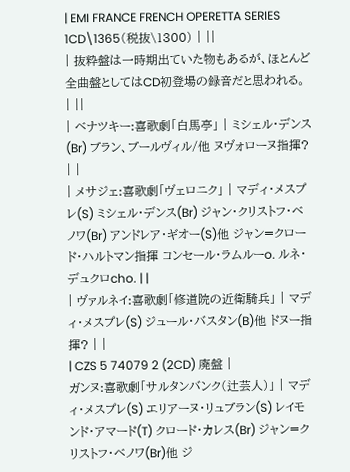| EMI FRANCE FRENCH OPERETTA SERIES 1CD\1365(税抜\1300) | ||
| 抜粋盤は一時期出ていた物もあるが、ほとんど全曲盤としてはCD初登場の録音だと思われる。 | ||
| ベナツキー:喜歌劇「白馬亭」 | ミシェル・デンス(Br) ブラン、ブールヴィル/他 ヌヴォローヌ指揮? | |
| メサジェ:喜歌劇「ヴェロニク」 | マディ・メスプレ(S) ミシェル・デンス(Br) ジャン・クリストフ・ベノワ(Br) アンドレア・ギオー(S)他 ジャン=クロード・ハルトマン指揮 コンセール・ラムルーo. ルネ・デュクロcho. | |
| ヴァルネイ:喜歌劇「修道院の近衛騎兵」 | マディ・メスプレ(S) ジュール・バスタン(B)他 ドヌー指揮? | |
| CZS 5 74079 2 (2CD) 廃盤 |
ガンヌ:喜歌劇「サルタンバンク(辻芸人)」 | マディ・メスプレ(S) エリアーヌ・リュブラン(S) レイモンド・アマード(T) クロード・カレス(Br) ジャン=クリストフ・ベノワ(Br)他 ジ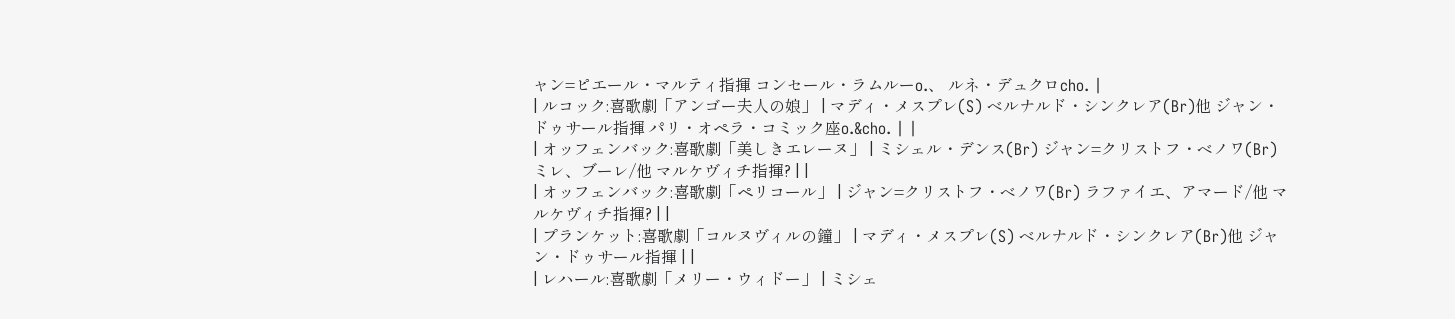ャン=ピエール・マルティ指揮 コンセール・ラムルーo.、 ルネ・デュクロcho. |
| ルコック:喜歌劇「アンゴー夫人の娘」 | マディ・メスプレ(S) ベルナルド・シンクレア(Br)他 ジャン・ドゥサール指揮 パリ・オペラ・コミック座o.&cho. | |
| オッフェンバック:喜歌劇「美しきエレーヌ」 | ミシェル・デンス(Br) ジャン=クリストフ・ベノワ(Br) ミレ、ブーレ/他 マルケヴィチ指揮? | |
| オッフェンバック:喜歌劇「ペリコール」 | ジャン=クリストフ・ベノワ(Br) ラファイエ、アマード/他 マルケヴィチ指揮? | |
| プランケット:喜歌劇「コルヌヴィルの鐘」 | マディ・メスプレ(S) ベルナルド・シンクレア(Br)他 ジャン・ドゥサール指揮 | |
| レハール:喜歌劇「メリー・ウィドー」 | ミシェ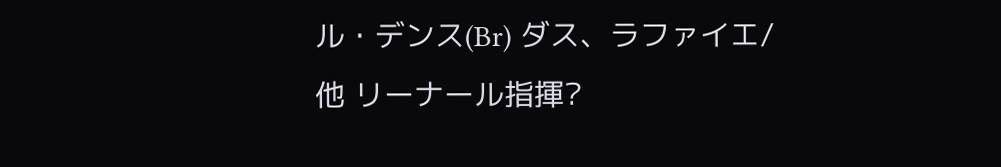ル・デンス(Br) ダス、ラファイエ/他 リーナール指揮?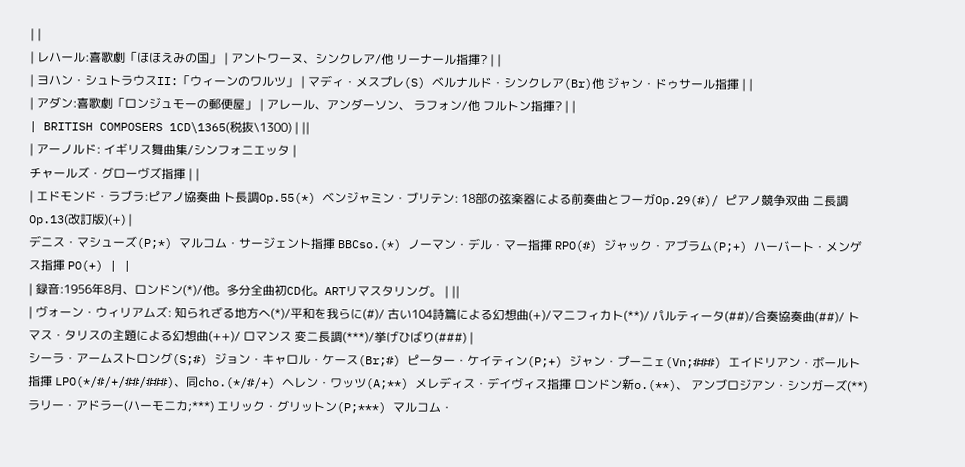| |
| レハール:喜歌劇「ほほえみの国」 | アントワーヌ、シンクレア/他 リーナール指揮? | |
| ヨハン・シュトラウスII:「ウィーンのワルツ」 | マディ・メスプレ(S) ベルナルド・シンクレア(Br)他 ジャン・ドゥサール指揮 | |
| アダン:喜歌劇「ロンジュモーの郵便屋」 | アレール、アンダーソン、 ラフォン/他 フルトン指揮? | |
| BRITISH COMPOSERS 1CD\1365(税抜\1300) | ||
| アーノルド: イギリス舞曲集/シンフォニエッタ |
チャールズ・グローヴズ指揮 | |
| エドモンド・ラブラ:ピアノ協奏曲 ト長調Op.55(*) ベンジャミン・ブリテン: 18部の弦楽器による前奏曲とフーガOp.29(#)/ ピアノ競争双曲 ニ長調Op.13(改訂版)(+) |
デニス・マシューズ(P;*) マルコム・サージェント指揮 BBCso.(*) ノーマン・デル・マー指揮 RPO(#) ジャック・アブラム(P;+) ハーバート・メンゲス指揮 PO(+) | |
| 録音:1956年8月、ロンドン(*)/他。多分全曲初CD化。ARTリマスタリング。 | ||
| ヴォーン・ウィリアムズ: 知られざる地方へ(*)/平和を我らに(#)/ 古い104詩篇による幻想曲(+)/マニフィカト(**)/ パルティータ(##)/合奏協奏曲(##)/ トマス・タリスの主題による幻想曲(++)/ ロマンス 変ニ長調(***)/挙げひばり(###) |
シーラ・アームストロング(S;#) ジョン・キャロル・ケース(Br;#) ピーター・ケイティン(P;+) ジャン・プーニェ(Vn;###) エイドリアン・ボールト指揮 LPO(*/#/+/##/###)、同cho.(*/#/+) ヘレン・ワッツ(A;**) メレディス・デイヴィス指揮 ロンドン新o.(**)、 アンブロジアン・シンガーズ(**) ラリー・アドラー(ハーモニカ;***) エリック・グリットン(P;***) マルコム・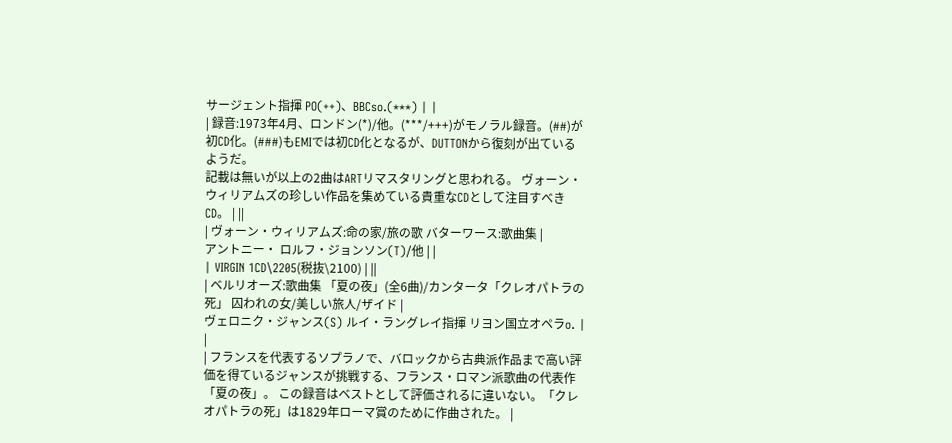サージェント指揮 PO(++)、BBCso.(***) | |
| 録音:1973年4月、ロンドン(*)/他。(***/+++)がモノラル録音。(##)が初CD化。(###)もEMIでは初CD化となるが、DUTTONから復刻が出ているようだ。
記載は無いが以上の2曲はARTリマスタリングと思われる。 ヴォーン・ウィリアムズの珍しい作品を集めている貴重なCDとして注目すべきCD。 | ||
| ヴォーン・ウィリアムズ:命の家/旅の歌 バターワース:歌曲集 |
アントニー・ ロルフ・ジョンソン(T)/他 | |
| VIRGIN 1CD\2205(税抜\2100) | ||
| ベルリオーズ:歌曲集 「夏の夜」(全6曲)/カンタータ「クレオパトラの死」 囚われの女/美しい旅人/ザイド |
ヴェロニク・ジャンス(S) ルイ・ラングレイ指揮 リヨン国立オペラo. | |
| フランスを代表するソプラノで、バロックから古典派作品まで高い評価を得ているジャンスが挑戦する、フランス・ロマン派歌曲の代表作「夏の夜」。 この録音はベストとして評価されるに違いない。「クレオパトラの死」は1829年ローマ賞のために作曲された。 |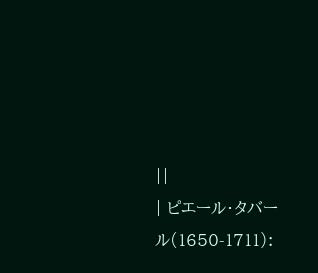||
| ピエール・タバール(1650-1711):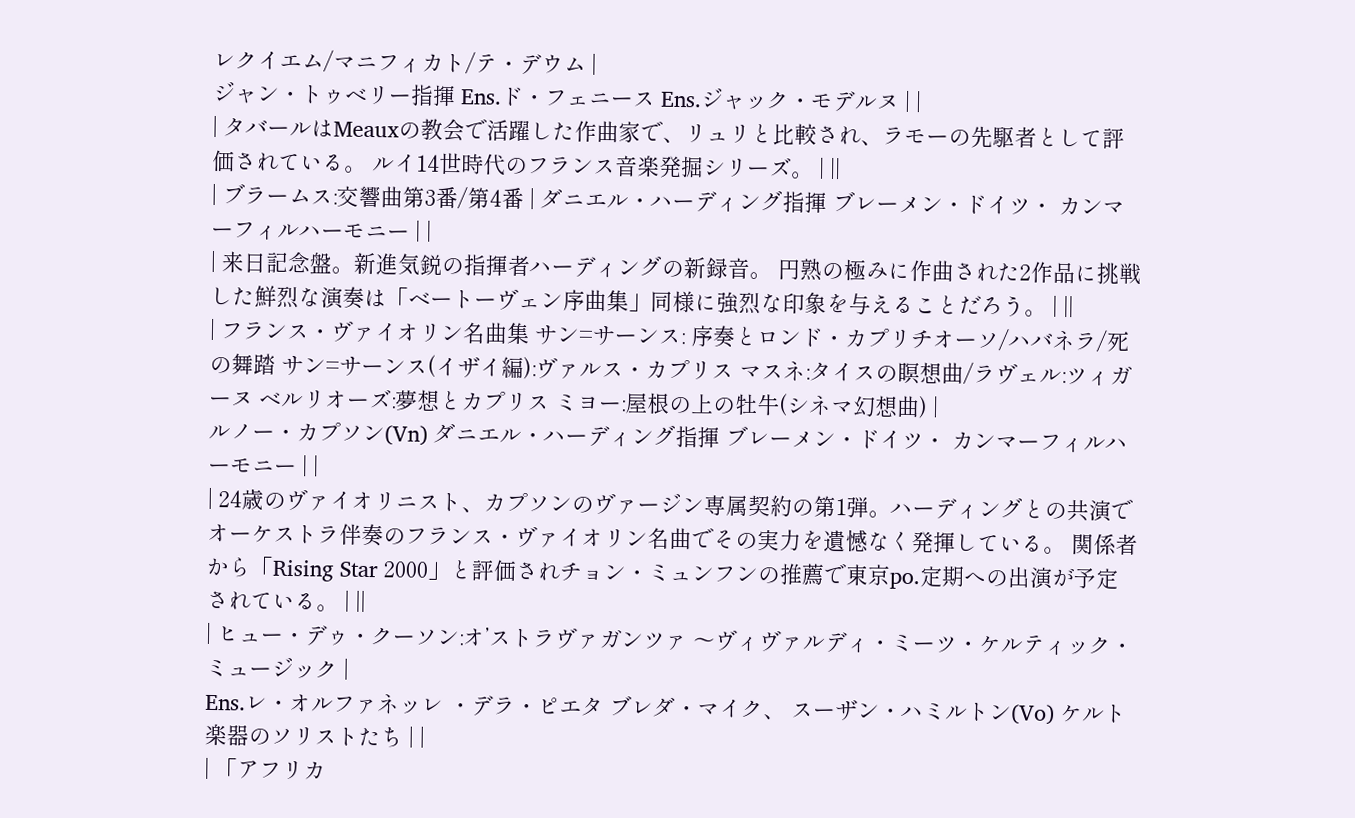レクイエム/マニフィカト/テ・デウム |
ジャン・トゥベリー指揮 Ens.ド・フェニース Ens.ジャック・モデルヌ | |
| タバールはMeauxの教会で活躍した作曲家で、リュリと比較され、ラモーの先駆者として評価されている。 ルイ14世時代のフランス音楽発掘シリーズ。 | ||
| ブラームス:交響曲第3番/第4番 | ダニエル・ハーディング指揮 ブレーメン・ドイツ・ カンマーフィルハーモニー | |
| 来日記念盤。新進気鋭の指揮者ハーディングの新録音。 円熟の極みに作曲された2作品に挑戦した鮮烈な演奏は「ベートーヴェン序曲集」同様に強烈な印象を与えることだろう。 | ||
| フランス・ヴァイオリン名曲集 サン=サーンス: 序奏とロンド・カプリチオーソ/ハバネラ/死の舞踏 サン=サーンス(イザイ編):ヴァルス・カプリス マスネ:タイスの瞑想曲/ラヴェル:ツィガーヌ ベルリオーズ:夢想とカプリス ミヨー:屋根の上の牡牛(シネマ幻想曲) |
ルノー・カプソン(Vn) ダニエル・ハーディング指揮 ブレーメン・ドイツ・ カンマーフィルハーモニー | |
| 24歳のヴァイオリニスト、カプソンのヴァージン専属契約の第1弾。ハーディングとの共演でオーケストラ伴奏のフランス・ヴァイオリン名曲でその実力を遺憾なく発揮している。 関係者から「Rising Star 2000」と評価されチョン・ミュンフンの推薦で東京po.定期への出演が予定されている。 | ||
| ヒュー・デゥ・クーソン:オ’ストラヴァガンツァ 〜ヴィヴァルディ・ミーツ・ケルティック・ミュージック |
Ens.レ・オルファネッレ ・デラ・ピエタ ブレダ・マイク、 スーザン・ハミルトン(Vo) ケルト楽器のソリストたち | |
| 「アフリカ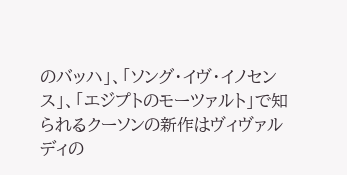のバッハ」、「ソング・イヴ・イノセンス」、「エジプトのモーツァルト」で知られるクーソンの新作はヴィヴァルディの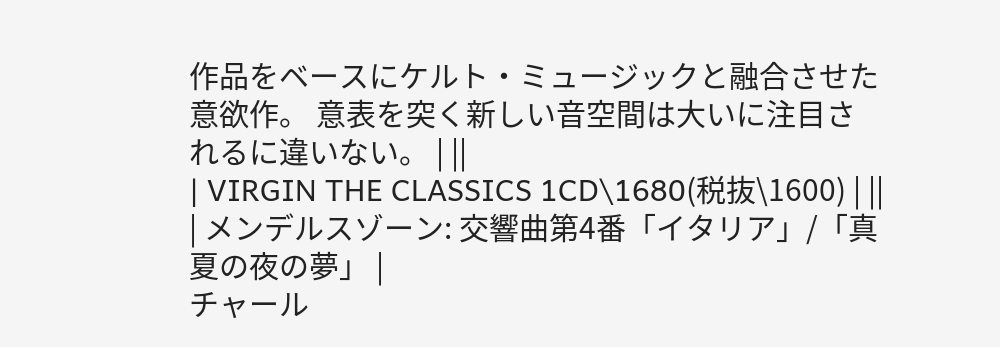作品をベースにケルト・ミュージックと融合させた意欲作。 意表を突く新しい音空間は大いに注目されるに違いない。 | ||
| VIRGIN THE CLASSICS 1CD\1680(税抜\1600) | ||
| メンデルスゾーン: 交響曲第4番「イタリア」/「真夏の夜の夢」 |
チャール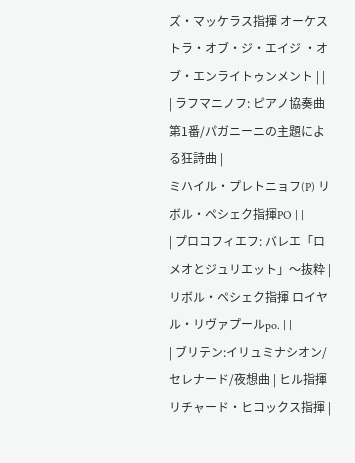ズ・マッケラス指揮 オーケストラ・オブ・ジ・エイジ ・オブ・エンライトゥンメント | |
| ラフマニノフ: ピアノ協奏曲第1番/パガニーニの主題による狂詩曲 |
ミハイル・プレトニョフ(P) リボル・ペシェク指揮PO | |
| プロコフィエフ: バレエ「ロメオとジュリエット」〜抜粋 |
リボル・ペシェク指揮 ロイヤル・リヴァプールpo. | |
| ブリテン:イリュミナシオン/セレナード/夜想曲 | ヒル指揮 リチャード・ヒコックス指揮 |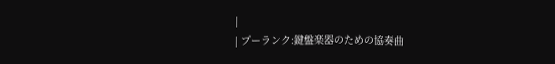|
| プーランク:鍵盤楽器のための協奏曲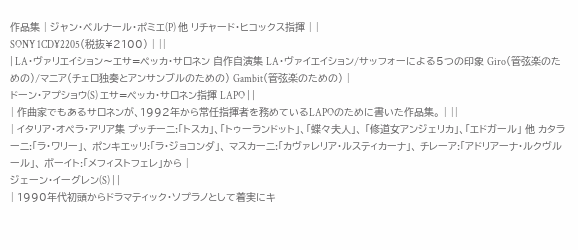作品集 | ジャン・ベルナール・ポミエ(P) 他 リチャード・ヒコックス指揮 | |
SONY 1CD¥2205(税抜¥2100) | ||
| LA・ヴァリエイション〜エサ=ペッカ・サロネン 自作自演集 LA・ヴァイエイション/サッフォーによる5つの印象 Giro(管弦楽のための)/マニア(チェロ独奏とアンサンブルのための) Gambit(管弦楽のための) |
ドーン・アプショウ(S) エサ=ペッカ・サロネン指揮 LAPO | |
| 作曲家でもあるサロネンが、1992年から常任指揮者を務めているLAPOのために書いた作品集。 | ||
| イタリア・オペラ・アリア集 プッチーニ:「トスカ」、「トゥーランドット」、「蝶々夫人」、 「修道女アンジェリカ」、「エドガール」 他 カタラーニ:「ラ・ワリー」、 ポンキエッリ:「ラ・ジョコンダ」、 マスカーニ:「カヴァレリア・ルスティカーナ」、 チレーア:「アドリアーナ・ルクヴルール」、 ボーイト:「メフィストフェレ」から |
ジェーン・イーグレン(S) | |
| 1990年代初頭からドラマティック・ソプラノとして着実にキ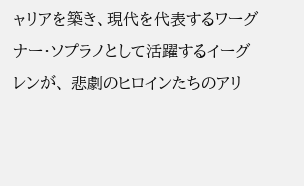ャリアを築き、現代を代表するワーグナー・ソプラノとして活躍するイーグレンが、 悲劇のヒロインたちのアリ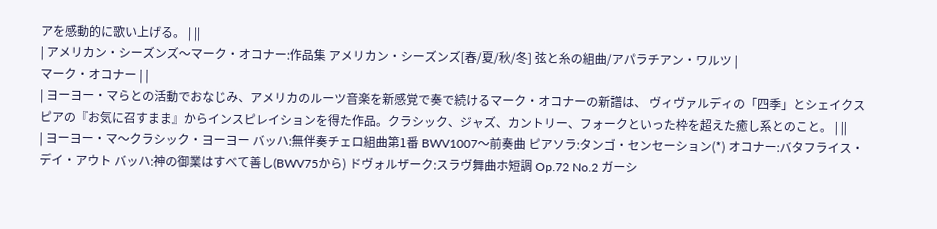アを感動的に歌い上げる。 | ||
| アメリカン・シーズンズ〜マーク・オコナー:作品集 アメリカン・シーズンズ[春/夏/秋/冬] 弦と糸の組曲/アパラチアン・ワルツ |
マーク・オコナー | |
| ヨーヨー・マらとの活動でおなじみ、アメリカのルーツ音楽を新感覚で奏で続けるマーク・オコナーの新譜は、 ヴィヴァルディの「四季」とシェイクスピアの『お気に召すまま』からインスピレイションを得た作品。クラシック、ジャズ、カントリー、フォークといった枠を超えた癒し系とのこと。 | ||
| ヨーヨー・マ〜クラシック・ヨーヨー バッハ:無伴奏チェロ組曲第1番 BWV1007〜前奏曲 ピアソラ:タンゴ・センセーション(*) オコナー:バタフライス・デイ・アウト バッハ:神の御業はすべて善し(BWV75から) ドヴォルザーク:スラヴ舞曲ホ短調 Op.72 No.2 ガーシ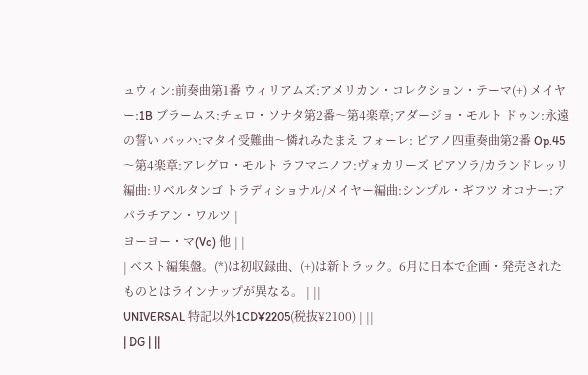ュウィン:前奏曲第1番 ウィリアムズ:アメリカン・コレクション・テーマ(+) メイヤー:1B ブラームス:チェロ・ソナタ第2番〜第4楽章;アダージョ・モルト ドゥン:永遠の誓い バッハ:マタイ受難曲〜憐れみたまえ フォーレ: ピアノ四重奏曲第2番 Op.45〜第4楽章:アレグロ・モルト ラフマニノフ:ヴォカリーズ ピアソラ/カランドレッリ編曲:リベルタンゴ トラディショナル/メイヤー編曲:シンプル・ギフツ オコナー:アパラチアン・ワルツ |
ヨーヨー・マ(Vc) 他 | |
| ベスト編集盤。(*)は初収録曲、(+)は新トラック。6月に日本で企画・発売されたものとはラインナップが異なる。 | ||
UNIVERSAL 特記以外1CD¥2205(税抜¥2100) | ||
| DG | ||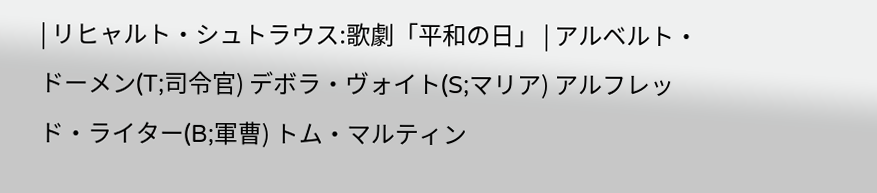| リヒャルト・シュトラウス:歌劇「平和の日」 | アルベルト・ドーメン(T;司令官) デボラ・ヴォイト(S;マリア) アルフレッド・ライター(B;軍曹) トム・マルティン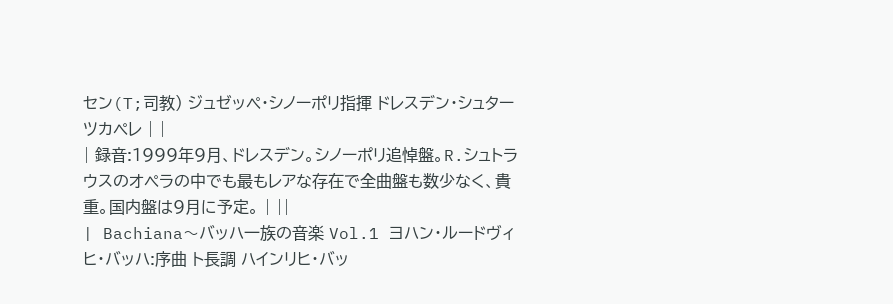セン(T;司教) ジュゼッペ・シノーポリ指揮 ドレスデン・シュターツカペレ | |
| 録音:1999年9月、ドレスデン。シノーポリ追悼盤。R.シュトラウスのオペラの中でも最もレアな存在で全曲盤も数少なく、貴重。国内盤は9月に予定。 | ||
| Bachiana〜バッハ一族の音楽 Vol.1 ヨハン・ルードヴィヒ・バッハ:序曲 ト長調 ハインリヒ・バッ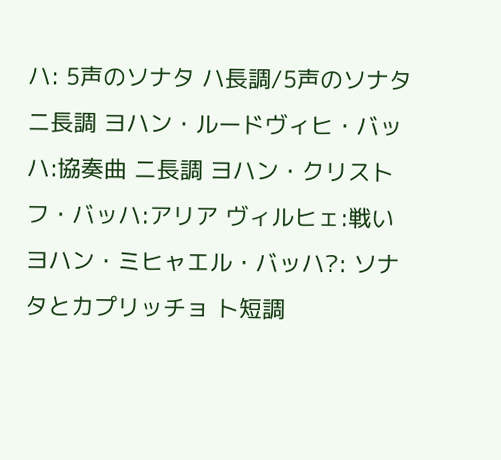ハ: 5声のソナタ ハ長調/5声のソナタ ニ長調 ヨハン・ルードヴィヒ・バッハ:協奏曲 ニ長調 ヨハン・クリストフ・バッハ:アリア ヴィルヒェ:戦い ヨハン・ミヒャエル・バッハ?: ソナタとカプリッチョ ト短調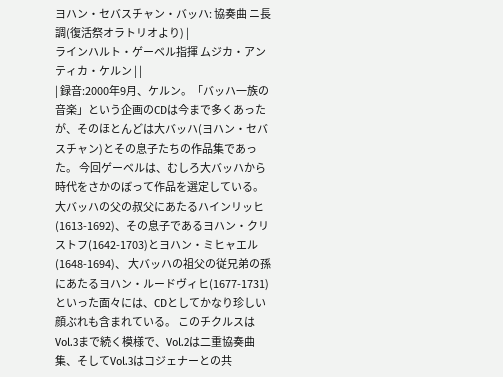ヨハン・セバスチャン・バッハ: 協奏曲 ニ長調(復活祭オラトリオより) |
ラインハルト・ゲーベル指揮 ムジカ・アンティカ・ケルン | |
| 録音:2000年9月、ケルン。「バッハ一族の音楽」という企画のCDは今まで多くあったが、そのほとんどは大バッハ(ヨハン・セバスチャン)とその息子たちの作品集であった。 今回ゲーベルは、むしろ大バッハから時代をさかのぼって作品を選定している。 大バッハの父の叔父にあたるハインリッヒ(1613-1692)、その息子であるヨハン・クリストフ(1642-1703)とヨハン・ミヒャエル(1648-1694)、 大バッハの祖父の従兄弟の孫にあたるヨハン・ルードヴィヒ(1677-1731)といった面々には、CDとしてかなり珍しい顔ぶれも含まれている。 このチクルスはVol.3まで続く模様で、Vol.2は二重協奏曲集、そしてVol.3はコジェナーとの共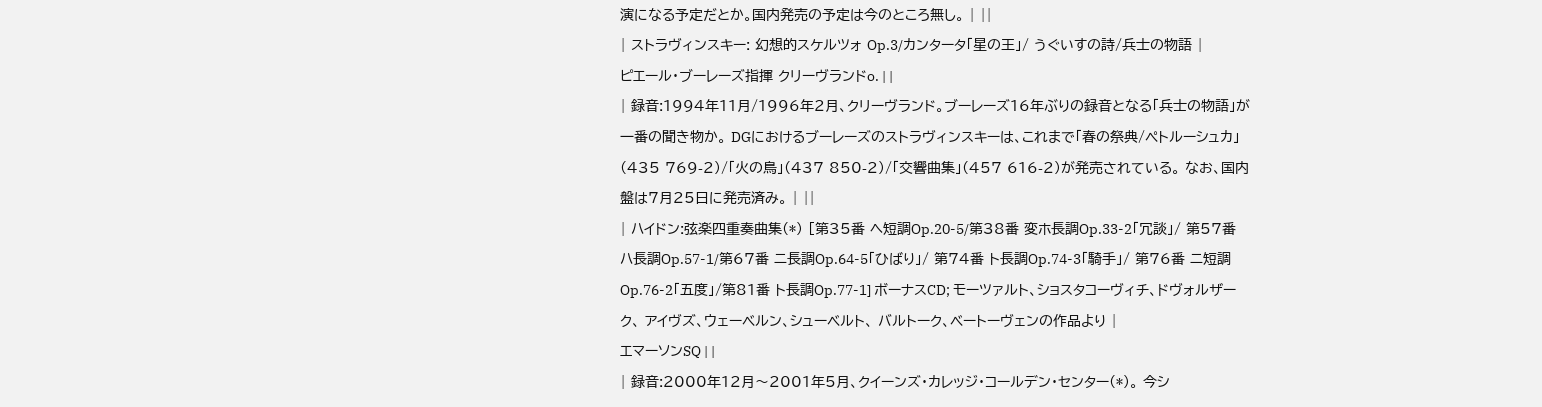演になる予定だとか。国内発売の予定は今のところ無し。 | ||
| ストラヴィンスキー: 幻想的スケルツォ Op.3/カンタータ「星の王」/ うぐいすの詩/兵士の物語 |
ピエール・ブーレーズ指揮 クリーヴランドo. | |
| 録音:1994年11月/1996年2月、クリーヴランド。ブーレーズ16年ぶりの録音となる「兵士の物語」が一番の聞き物か。 DGにおけるブーレーズのストラヴィンスキーは、これまで「春の祭典/ペトルーシュカ」(435 769-2)/「火の鳥」(437 850-2)/「交響曲集」(457 616-2)が発売されている。 なお、国内盤は7月25日に発売済み。 | ||
| ハイドン:弦楽四重奏曲集(*) [第35番 ヘ短調Op.20-5/第38番 変ホ長調Op.33-2「冗談」/ 第57番 ハ長調Op.57-1/第67番 ニ長調Op.64-5「ひばり」/ 第74番 ト長調Op.74-3「騎手」/ 第76番 ニ短調Op.76-2「五度」/第81番 ト長調Op.77-1] ボーナスCD; モーツァルト、ショスタコーヴィチ、ドヴォルザーク、 アイヴズ、ウェーベルン、シューベルト、 バルトーク、ベートーヴェンの作品より |
エマーソンSQ | |
| 録音:2000年12月〜2001年5月、クイーンズ・カレッジ・コールデン・センター(*)。 今シ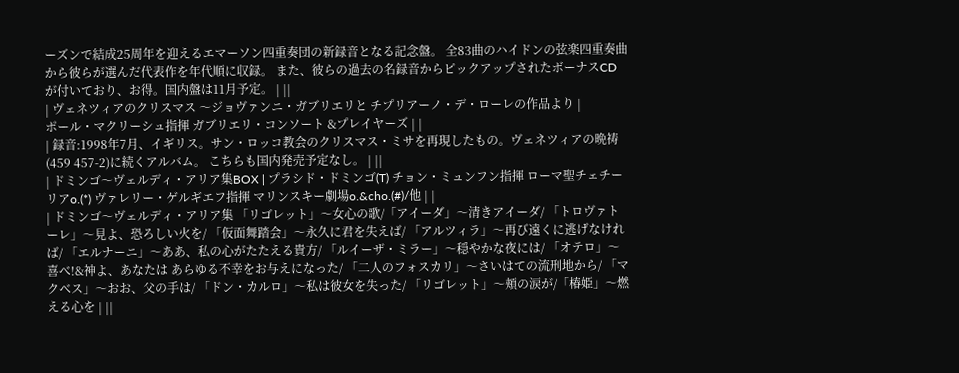ーズンで結成25周年を迎えるエマーソン四重奏団の新録音となる記念盤。 全83曲のハイドンの弦楽四重奏曲から彼らが選んだ代表作を年代順に収録。 また、彼らの過去の名録音からピックアップされたボーナスCDが付いており、お得。国内盤は11月予定。 | ||
| ヴェネツィアのクリスマス 〜ジョヴァンニ・ガブリエリと チプリアーノ・デ・ローレの作品より |
ポール・マクリーシュ指揮 ガブリエリ・コンソート &プレイヤーズ | |
| 録音:1998年7月、イギリス。サン・ロッコ教会のクリスマス・ミサを再現したもの。ヴェネツィアの晩祷(459 457-2)に続くアルバム。 こちらも国内発売予定なし。 | ||
| ドミンゴ〜ヴェルディ・アリア集BOX | プラシド・ドミンゴ(T) チョン・ミュンフン指揮 ローマ聖チェチーリアo.(*) ヴァレリー・ゲルギエフ指揮 マリンスキー劇場o.&cho.(#)/他 | |
| ドミンゴ〜ヴェルディ・アリア集 「リゴレット」〜女心の歌/「アイーダ」〜清きアイーダ/ 「トロヴァトーレ」〜見よ、恐ろしい火を/ 「仮面舞踏会」〜永久に君を失えば/ 「アルツィラ」〜再び遠くに逃げなければ/ 「エルナーニ」〜ああ、私の心がたたえる貴方/ 「ルイーザ・ミラー」〜穏やかな夜には/ 「オテロ」〜喜べ!&神よ、あなたは あらゆる不幸をお与えになった/ 「二人のフォスカリ」〜さいはての流刑地から/ 「マクベス」〜おお、父の手は/ 「ドン・カルロ」〜私は彼女を失った/ 「リゴレット」〜頬の涙が/「椿姫」〜燃える心を | ||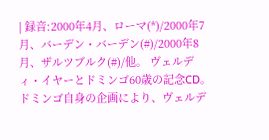| 録音:2000年4月、ローマ(*)/2000年7月、バーデン・バーデン(#)/2000年8月、ザルツブルク(#)/他。 ヴェルディ・イヤーとドミンゴ60歳の記念CD。ドミンゴ自身の企画により、ヴェルデ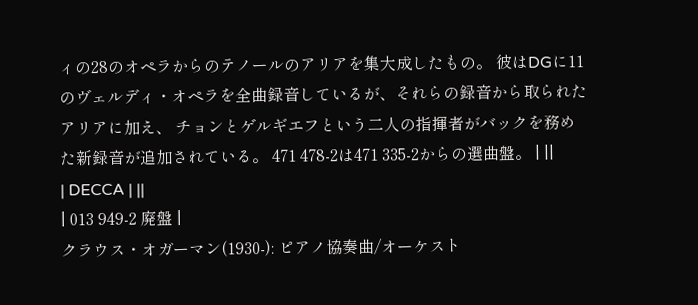ィの28のオペラからのテノールのアリアを集大成したもの。 彼はDGに11のヴェルディ・オペラを全曲録音しているが、それらの録音から取られたアリアに加え、 チョンとゲルギエフという二人の指揮者がバックを務めた新録音が追加されている。 471 478-2は471 335-2からの選曲盤。 | ||
| DECCA | ||
| 013 949-2 廃盤 |
クラウス・オガーマン(1930-): ピアノ協奏曲/オーケスト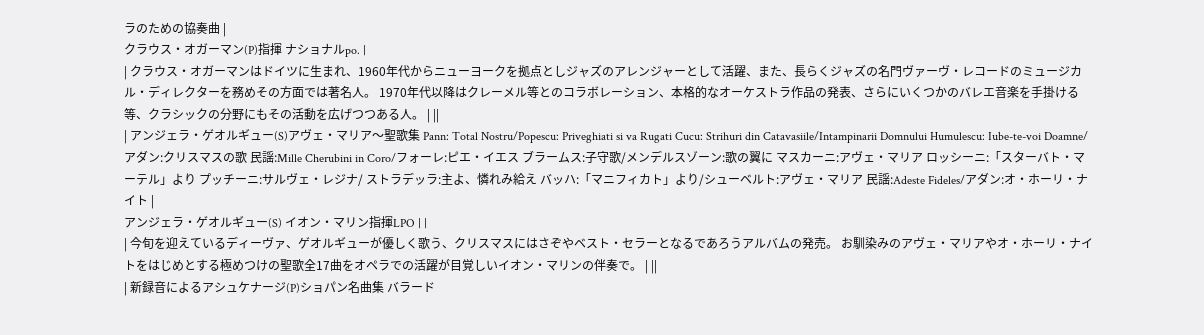ラのための協奏曲 |
クラウス・オガーマン(P)指揮 ナショナルpo. |
| クラウス・オガーマンはドイツに生まれ、1960年代からニューヨークを拠点としジャズのアレンジャーとして活躍、また、長らくジャズの名門ヴァーヴ・レコードのミュージカル・ディレクターを務めその方面では著名人。 1970年代以降はクレーメル等とのコラボレーション、本格的なオーケストラ作品の発表、さらにいくつかのバレエ音楽を手掛ける等、クラシックの分野にもその活動を広げつつある人。 | ||
| アンジェラ・ゲオルギュー(S)アヴェ・マリア〜聖歌集 Pann: Total Nostru/Popescu: Priveghiati si va Rugati Cucu: Strihuri din Catavasiile/Intampinarii Domnului Humulescu: Iube-te-voi Doamne/アダン:クリスマスの歌 民謡:Mille Cherubini in Coro/フォーレ:ピエ・イエス ブラームス:子守歌/メンデルスゾーン:歌の翼に マスカーニ:アヴェ・マリア ロッシーニ:「スターバト・マーテル」より プッチーニ:サルヴェ・レジナ/ ストラデッラ:主よ、憐れみ給え バッハ:「マニフィカト」より/シューベルト:アヴェ・マリア 民謡:Adeste Fideles/アダン:オ・ホーリ・ナイト |
アンジェラ・ゲオルギュー(S) イオン・マリン指揮LPO | |
| 今旬を迎えているディーヴァ、ゲオルギューが優しく歌う、クリスマスにはさぞやベスト・セラーとなるであろうアルバムの発売。 お馴染みのアヴェ・マリアやオ・ホーリ・ナイトをはじめとする極めつけの聖歌全17曲をオペラでの活躍が目覚しいイオン・マリンの伴奏で。 | ||
| 新録音によるアシュケナージ(P)ショパン名曲集 バラード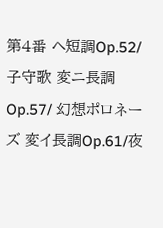第4番 ヘ短調Op.52/子守歌 変ニ長調Op.57/ 幻想ポロネーズ 変イ長調Op.61/夜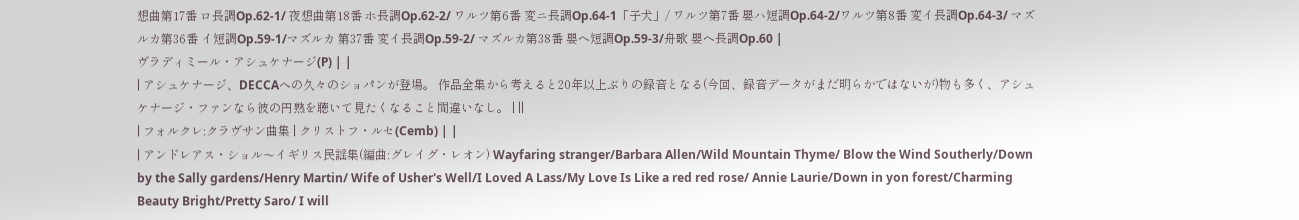想曲第17番 ロ長調Op.62-1/ 夜想曲第18番 ホ長調Op.62-2/ ワルツ第6番 変ニ長調Op.64-1「子犬」/ ワルツ第7番 嬰ハ短調Op.64-2/ワルツ第8番 変イ長調Op.64-3/ マズルカ第36番 イ短調Op.59-1/マズルカ 第37番 変イ長調Op.59-2/ マズルカ第38番 嬰ヘ短調Op.59-3/舟歌 嬰ヘ長調Op.60 |
ヴラディミール・アシュケナージ(P) | |
| アシュケナージ、DECCAへの久々のショパンが登場。 作品全集から考えると20年以上ぶりの録音となる(今回、録音データがまだ明らかではないが)物も多く、アシュケナージ・ファンなら彼の円熟を聴いて見たくなること間違いなし。 | ||
| フォルクレ:クラヴサン曲集 | クリストフ・ルセ(Cemb) | |
| アンドレアス・ショル〜イギリス民謡集(編曲:グレイグ・レオン) Wayfaring stranger/Barbara Allen/Wild Mountain Thyme/ Blow the Wind Southerly/Down by the Sally gardens/Henry Martin/ Wife of Usher's Well/I Loved A Lass/My Love Is Like a red red rose/ Annie Laurie/Down in yon forest/Charming Beauty Bright/Pretty Saro/ I will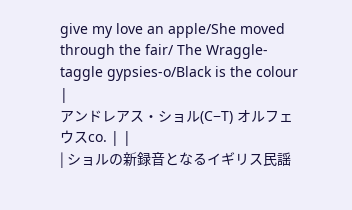give my love an apple/She moved through the fair/ The Wraggle-taggle gypsies-o/Black is the colour |
アンドレアス・ショル(C−T) オルフェウスco. | |
| ショルの新録音となるイギリス民謡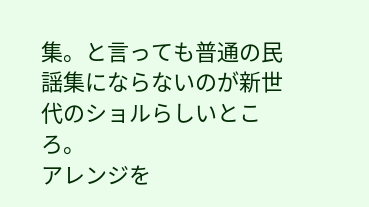集。と言っても普通の民謡集にならないのが新世代のショルらしいところ。
アレンジを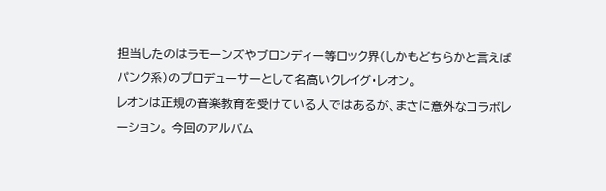担当したのはラモーンズやブロンディー等ロック界(しかもどちらかと言えばパンク系)のプロデューサーとして名高いクレイグ・レオン。
レオンは正規の音楽教育を受けている人ではあるが、まさに意外なコラボレーション。 今回のアルバム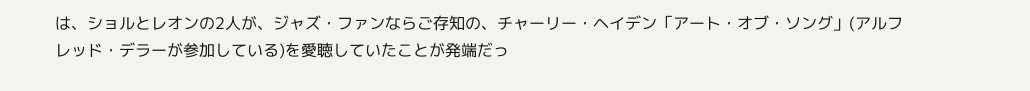は、ショルとレオンの2人が、ジャズ・ファンならご存知の、チャーリー・ヘイデン「アート・オブ・ソング」(アルフレッド・デラーが参加している)を愛聴していたことが発端だっ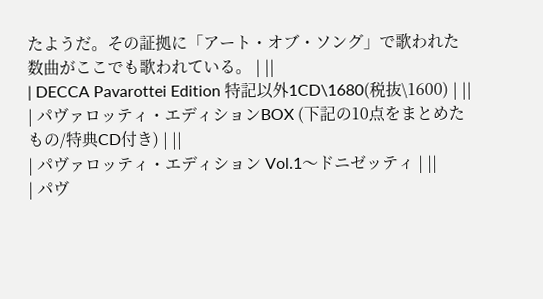たようだ。その証拠に「アート・オブ・ソング」で歌われた数曲がここでも歌われている。 | ||
| DECCA Pavarottei Edition 特記以外1CD\1680(税抜\1600) | ||
| パヴァロッティ・エディションBOX (下記の10点をまとめたもの/特典CD付き) | ||
| パヴァロッティ・エディション Vol.1〜ドニゼッティ | ||
| パヴ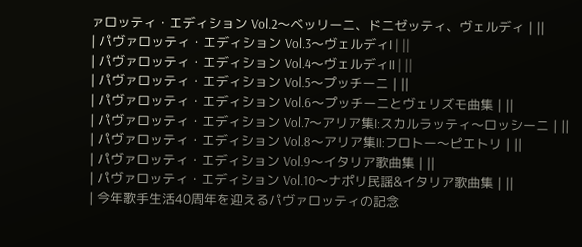ァロッティ・エディション Vol.2〜ベッリーニ、ドニゼッティ、ヴェルディ | ||
| パヴァロッティ・エディション Vol.3〜ヴェルディI | ||
| パヴァロッティ・エディション Vol.4〜ヴェルディII | ||
| パヴァロッティ・エディション Vol.5〜プッチーニ | ||
| パヴァロッティ・エディション Vol.6〜プッチーニとヴェリズモ曲集 | ||
| パヴァロッティ・エディション Vol.7〜アリア集I:スカルラッティ〜ロッシーニ | ||
| パヴァロッティ・エディション Vol.8〜アリア集II:フロトー〜ピエトリ | ||
| パヴァロッティ・エディション Vol.9〜イタリア歌曲集 | ||
| パヴァロッティ・エディション Vol.10〜ナポリ民謡&イタリア歌曲集 | ||
| 今年歌手生活40周年を迎えるパヴァロッティの記念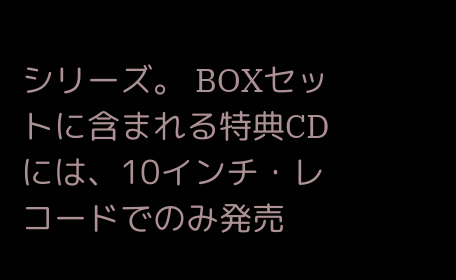シリーズ。 BOXセットに含まれる特典CDには、10インチ・レコードでのみ発売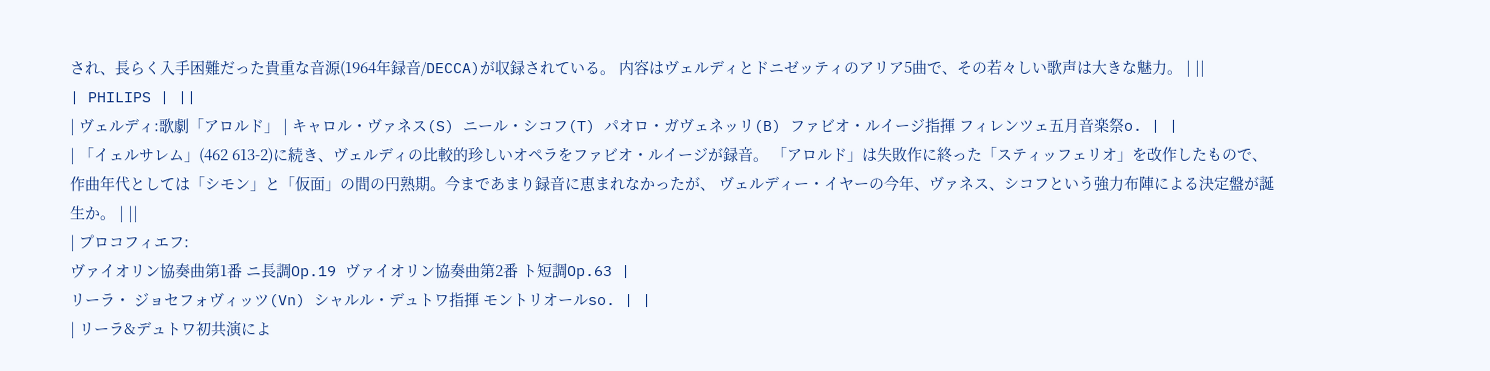され、長らく入手困難だった貴重な音源(1964年録音/DECCA)が収録されている。 内容はヴェルディとドニゼッティのアリア5曲で、その若々しい歌声は大きな魅力。 | ||
| PHILIPS | ||
| ヴェルディ:歌劇「アロルド」 | キャロル・ヴァネス(S) ニール・シコフ(T) パオロ・ガヴェネッリ(B) ファビオ・ルイージ指揮 フィレンツェ五月音楽祭o. | |
| 「イェルサレム」(462 613-2)に続き、ヴェルディの比較的珍しいオペラをファビオ・ルイージが録音。 「アロルド」は失敗作に終った「スティッフェリオ」を改作したもので、作曲年代としては「シモン」と「仮面」の間の円熟期。今まであまり録音に恵まれなかったが、 ヴェルディー・イヤーの今年、ヴァネス、シコフという強力布陣による決定盤が誕生か。 | ||
| プロコフィエフ:
ヴァイオリン協奏曲第1番 ニ長調Op.19 ヴァイオリン協奏曲第2番 ト短調Op.63 |
リーラ・ ジョセフォヴィッツ(Vn) シャルル・デュトワ指揮 モントリオールso. | |
| リーラ&デュトワ初共演によ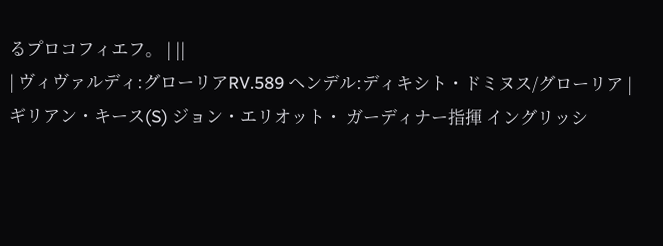るプロコフィエフ。 | ||
| ヴィヴァルディ:グローリアRV.589 ヘンデル:ディキシト・ドミヌス/グローリア |
ギリアン・キース(S) ジョン・エリオット・ ガーディナー指揮 イングリッシ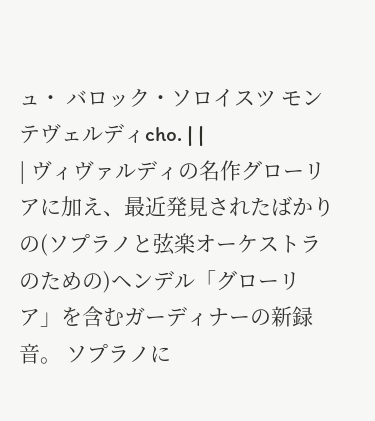ュ・ バロック・ソロイスツ モンテヴェルディcho. | |
| ヴィヴァルディの名作グローリアに加え、最近発見されたばかりの(ソプラノと弦楽オーケストラのための)ヘンデル「グローリア」を含むガーディナーの新録音。 ソプラノに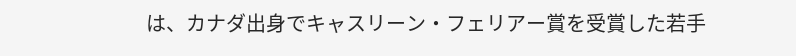は、カナダ出身でキャスリーン・フェリアー賞を受賞した若手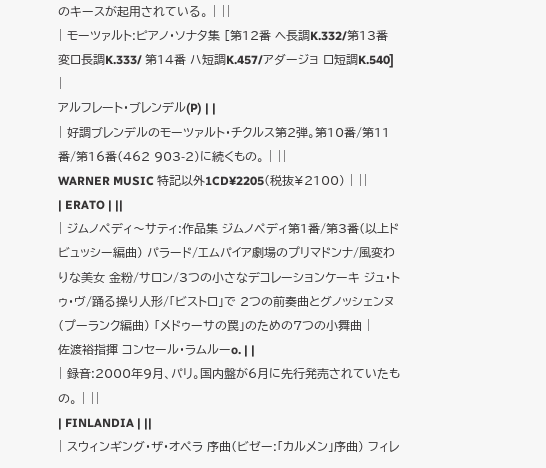のキースが起用されている。 | ||
| モーツァルト:ピアノ・ソナタ集 [第12番 ヘ長調K.332/第13番 変ロ長調K.333/ 第14番 ハ短調K.457/アダージョ ロ短調K.540] |
アルフレート・ブレンデル(P) | |
| 好調ブレンデルのモーツァルト・チクルス第2弾。第10番/第11番/第16番(462 903-2)に続くもの。 | ||
WARNER MUSIC 特記以外1CD¥2205(税抜¥2100) | ||
| ERATO | ||
| ジムノペディ〜サティ:作品集 ジムノペディ第1番/第3番(以上ドビュッシー編曲) パラード/エムパイア劇場のプリマドンナ/風変わりな美女 金粉/サロン/3つの小さなデコレーションケーキ ジュ・トゥ・ヴ/踊る操り人形/「ビストロ」で 2つの前奏曲とグノッシェンヌ(プーランク編曲) 「メドゥーサの罠」のための7つの小舞曲 |
佐渡裕指揮 コンセール・ラムルーo. | |
| 録音:2000年9月、パリ。国内盤が6月に先行発売されていたもの。 | ||
| FINLANDIA | ||
| スウィンギング・ザ・オペラ 序曲(ビゼー:「カルメン」序曲) フィレ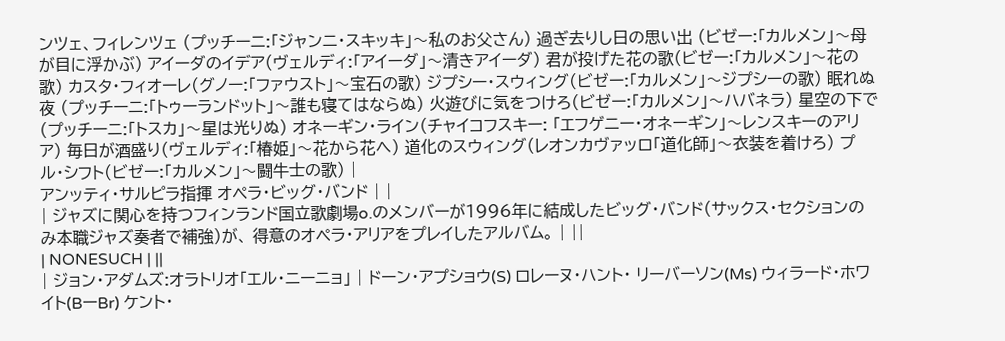ンツェ、フィレンツェ (プッチーニ:「ジャンニ・スキッキ」〜私のお父さん) 過ぎ去りし日の思い出 (ビゼー:「カルメン」〜母が目に浮かぶ) アイーダのイデア(ヴェルディ:「アイーダ」〜清きアイーダ) 君が投げた花の歌(ビゼー:「カルメン」〜花の歌) カスタ・フィオーレ(グノー:「ファウスト」〜宝石の歌) ジプシー・スウィング(ビゼー:「カルメン」〜ジプシーの歌) 眠れぬ夜 (プッチーニ:「トゥーランドット」〜誰も寝てはならぬ) 火遊びに気をつけろ(ビゼー:「カルメン」〜ハバネラ) 星空の下で(プッチーニ:「トスカ」〜星は光りぬ) オネーギン・ライン(チャイコフスキー: 「エフゲニー・オネーギン」〜レンスキーのアリア) 毎日が酒盛り(ヴェルディ:「椿姫」〜花から花へ) 道化のスウィング(レオンカヴァッロ「道化師」〜衣装を着けろ) プル・シフト(ビゼー:「カルメン」〜闘牛士の歌) |
アンッティ・サルピラ指揮 オペラ・ビッグ・バンド | |
| ジャズに関心を持つフィンランド国立歌劇場o.のメンバーが1996年に結成したビッグ・バンド(サックス・セクションのみ本職ジャズ奏者で補強)が、 得意のオペラ・アリアをプレイしたアルバム。 | ||
| NONESUCH | ||
| ジョン・アダムズ:オラトリオ「エル・ニーニョ」 | ドーン・アプショウ(S) ロレーヌ・ハント・ リーバーソン(Ms) ウィラード・ホワイト(BーBr) ケント・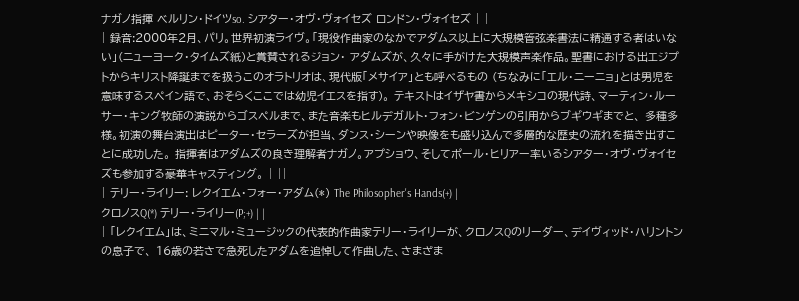ナガノ指揮 ベルリン・ドイツso. シアター・オヴ・ヴォイセズ ロンドン・ヴォイセズ | |
| 録音:2000年2月、パリ。世界初演ライヴ。「現役作曲家のなかでアダムス以上に大規模管弦楽書法に精通する者はいない」(ニューヨーク・タイムズ紙)と賞賛されるジョン・ アダムズが、久々に手がけた大規模声楽作品。聖書における出エジプトからキリスト降誕までを扱うこのオラトリオは、現代版「メサイア」とも呼べるもの (ちなみに「エル・ニーニョ」とは男児を意味するスペイン語で、おそらくここでは幼児イエスを指す)。 テキストはイザヤ書からメキシコの現代詩、マーティン・ルーサー・キング牧師の演説からゴスペルまで、また音楽もヒルデガルト・フォン・ビンゲンの引用からブギウギまでと、 多種多様。初演の舞台演出はピーター・セラーズが担当、ダンス・シーンや映像をも盛り込んで多層的な歴史の流れを描き出すことに成功した。 指揮者はアダムズの良き理解者ナガノ。アプショウ、そしてポール・ヒリアー率いるシアター・オヴ・ヴォイセズも参加する豪華キャスティング。 | ||
| テリー・ライリー: レクイエム・フォー・アダム(*) The Philosopher's Hands(+) |
クロノスQ(*) テリー・ライリー(P;+) | |
| 「レクイエム」は、ミニマル・ミュージックの代表的作曲家テリー・ライリーが、クロノスQのリーダー、デイヴィッド・ハリントンの息子で、 16歳の若さで急死したアダムを追悼して作曲した、さまざま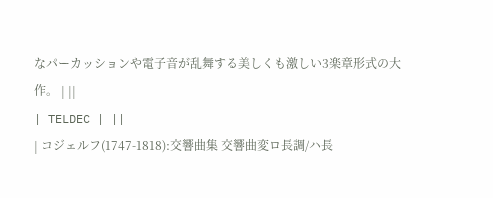なパーカッションや電子音が乱舞する美しくも激しい3楽章形式の大作。 | ||
| TELDEC | ||
| コジェルフ(1747-1818):交響曲集 交響曲変ロ長調/ハ長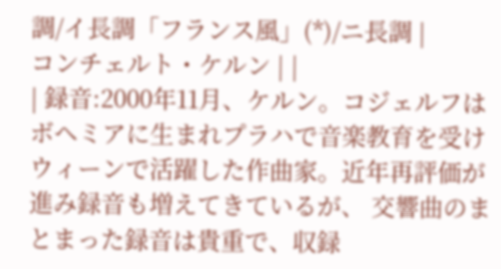調/イ長調「フランス風」(*)/ニ長調 |
コンチェルト・ケルン | |
| 録音:2000年11月、ケルン。コジェルフはボヘミアに生まれプラハで音楽教育を受けウィーンで活躍した作曲家。近年再評価が進み録音も増えてきているが、 交響曲のまとまった録音は貴重で、収録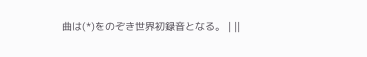曲は(*)をのぞき世界初録音となる。 | ||